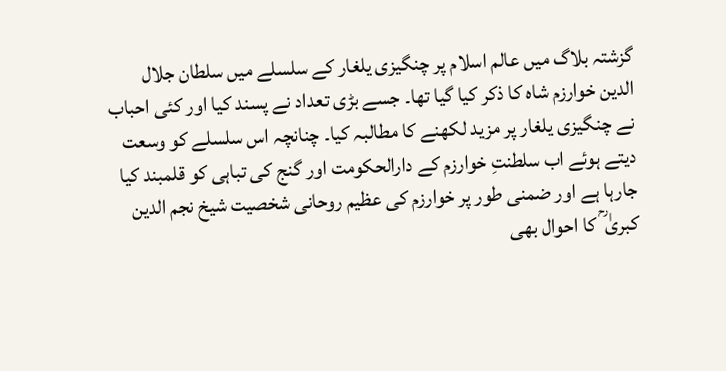گزشتہ بلاگ میں عالم اسلام پر چنگیزی یلغار کے سلسلے میں سلطان جلال الدین خوارزم شاہ کا ذکر کیا گیا تھا۔ جسے بڑی تعداد نے پسند کیا اور کئی احباب نے چنگیزی یلغار پر مزید لکھنے کا مطالبہ کیا۔ چنانچہ اس سلسلے کو وسعت دیتے ہوئے اب سلطنتِ خوارزم کے دارالحکومت اور گنج کی تباہی کو قلمبند کیا جارہا ہے اور ضمنی طور پر خوارزم کی عظیم روحانی شخصیت شیخ نجم الدین کبریٰ ؒ کا احوال بھی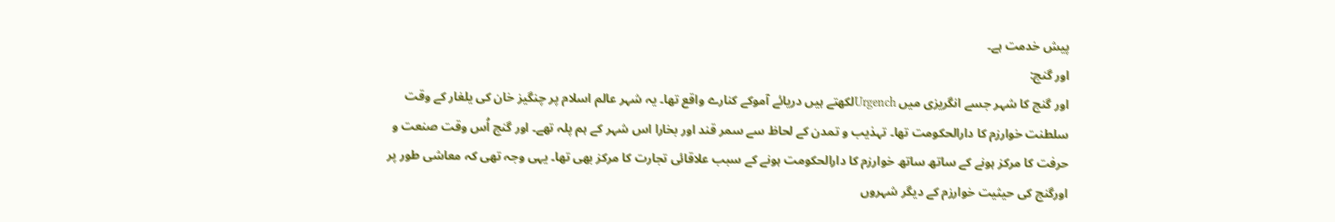پیش خدمت ہے۔
اور گنج:
اور گنج کا شہر جسے انگریزی میں Urgenchلکھتے ہیں دریائے آموکے کنارے واقع تھا۔ یہ شہر عالم اسلام پر چنگیز خان کی یلغار کے وقت سلطنت خوارزم کا دارالحکومت تھا۔ تہذیب و تمدن کے لحاظ سے سمر قند اور بخارا اس شہر کے ہم پلہ تھے۔ اور گنج اُس وقت صنعت و حرفت کا مرکز ہونے کے ساتھ ساتھ خوارزم کا دارالحکومت ہونے کے سبب علاقائی تجارت کا مرکز بھی تھا۔ یہی وجہ تھی کہ معاشی طور پر اورگنج کی حیثیت خوارزم کے دیگر شہروں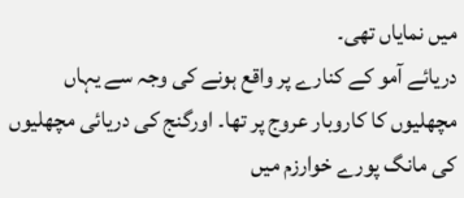میں نمایاں تھی۔
دریائے آمو کے کنارے پر واقع ہونے کی وجہ سے یہاں مچھلیوں کا کاروبار عروج پر تھا۔ اورگنج کی دریائی مچھلیوں کی مانگ پورے خوارزم میں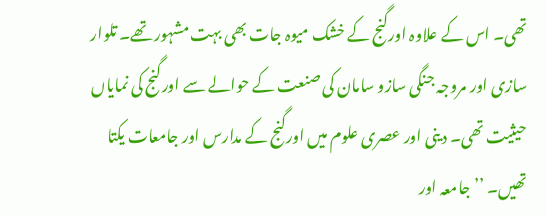تھی۔ اس کے علاوہ اورگنج کے خشک میوہ جات بھی بہت مشہور تھے۔ تلوار سازی اور مروجہ جنگی سازو سامان کی صنعت کے حوالے سے اورگنج کی نمایاں حیثیت تھی۔ دینی اور عصری علوم میں اورگنج کے مدارس اور جامعات یکتا تھیں۔ ’’جامعہ اور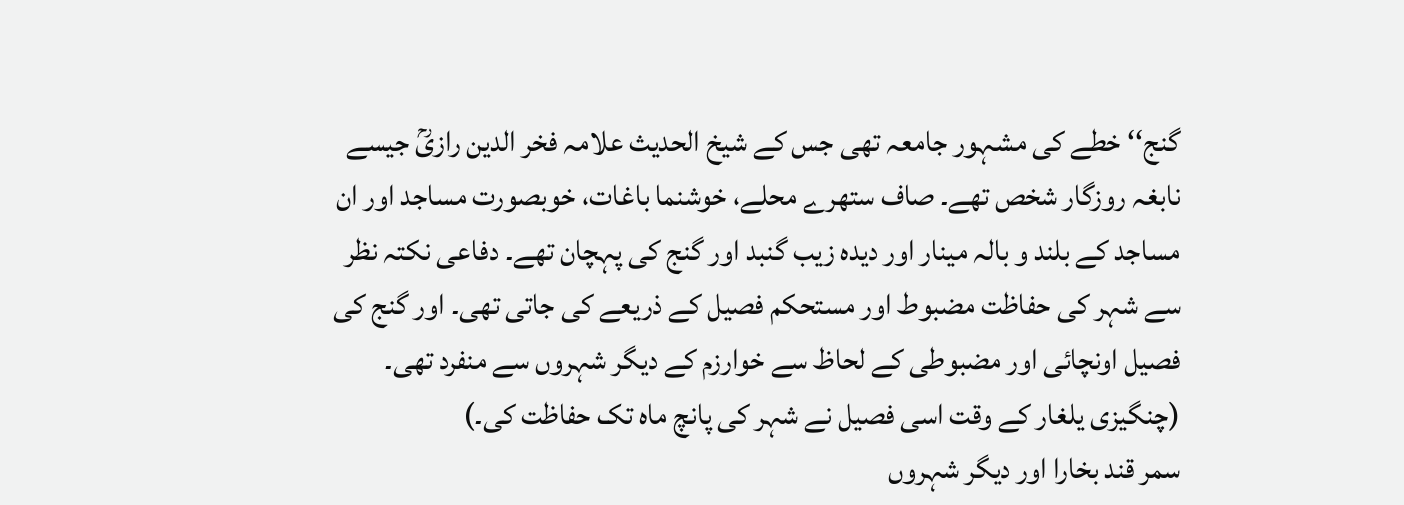گنج‘‘ خطے کی مشہور جامعہ تھی جس کے شیخ الحدیث علامہ فخر الدین رازیؒ جیسے نابغہ روزگار شخص تھے۔ صاف ستھرے محلے، خوشنما باغات، خوبصورت مساجد اور ان مساجد کے بلند و بالہ مینار اور دیدہ زیب گنبد اور گنج کی پہچان تھے۔ دفاعی نکتہ نظر سے شہر کی حفاظت مضبوط اور مستحکم فصیل کے ذریعے کی جاتی تھی۔ اور گنج کی فصیل اونچائی اور مضبوطی کے لحاظ سے خوارزم کے دیگر شہروں سے منفرد تھی۔ (چنگیزی یلغار کے وقت اسی فصیل نے شہر کی پانچ ماہ تک حفاظت کی۔)
سمر قند بخارا اور دیگر شہروں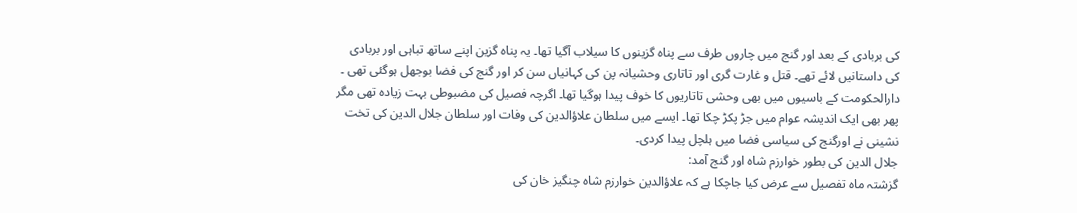کی بربادی کے بعد اور گنج میں چاروں طرف سے پناہ گزینوں کا سیلاب آگیا تھا۔ یہ پناہ گزین اپنے ساتھ تباہی اور بربادی کی داستانیں لائے تھے۔ قتل و غارت گری اور تاتاری وحشیانہ پن کی کہانیاں سن کر اور گنج کی فضا بوجھل ہوگئی تھی ۔ دارالحکومت کے باسیوں میں بھی وحشی تاتاریوں کا خوف پیدا ہوگیا تھا۔ اگرچہ فصیل کی مضبوطی بہت زیادہ تھی مگر پھر بھی ایک اندیشہ عوام میں جڑ پکڑ چکا تھا۔ ایسے میں سلطان علاؤالدین کی وفات اور سلطان جلال الدین کی تخت نشینی نے اورگنج کی سیاسی فضا میں ہلچل پیدا کردی۔
جلال الدین کی بطور خوارزم شاہ اور گنج آمد:
گزشتہ ماہ تفصیل سے عرض کیا جاچکا ہے کہ علاؤالدین خوارزم شاہ چنگیز خان کی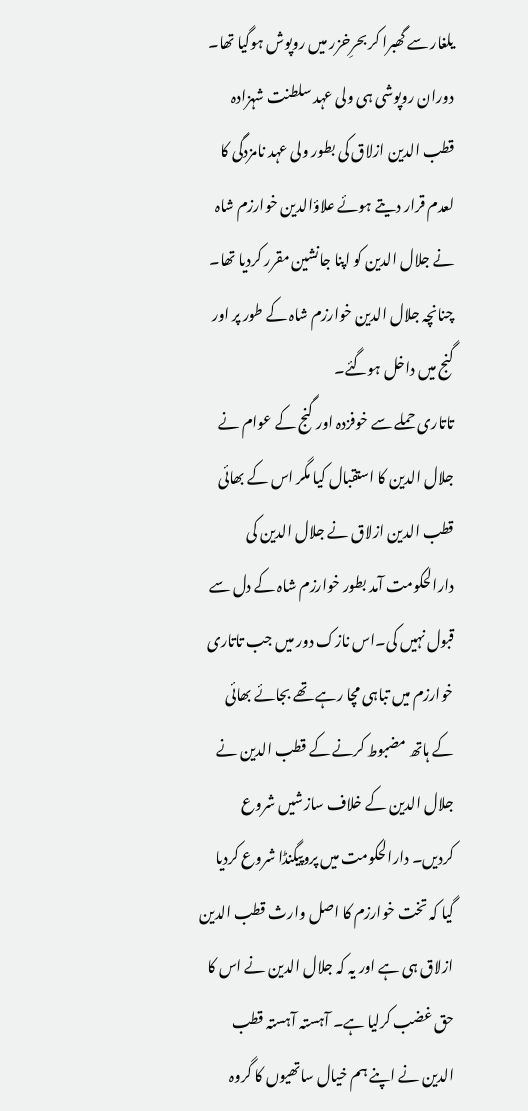یلغار سے گھبرا کر بحرِخزر میں روپوش ہوگیا تھا۔ دوران روپوشی ہی ولی عہد سلطنت شہزادہ قطب الدین ازلاق کی بطور ولی عہد نامزدگی کا لعدم قرار دیتے ہوئے علاؤالدین خوارزم شاہ نے جلال الدین کو اپنا جانشین مقرر کردیا تھا۔ چنانچہ جلال الدین خوارزم شاہ کے طور پر اور گنج میں داخل ہوگئے۔
تاتاری حملے سے خوفزدہ اور گنج کے عوام نے جلال الدین کا استقبال کیا مگر اس کے بھائی قطب الدین ازلاق نے جلال الدین کی دارالحکومت آمد بطور خوارزم شاہ کے دل سے قبول نہیں کی۔اس نازک دور میں جب تاتاری خوارزم میں تباہی مچا رہے تھے بجائے بھائی کے ہاتھ مضبوط کرنے کے قطب الدین نے جلال الدین کے خلاف سازشیں شروع کردیں۔ دارالحکومت میں پروپیگنڈا شروع کردیا گیا کہ تخت خوارزم کا اصل وارث قطب الدین ازلاق ہی ہے اور یہ کہ جلال الدین نے اس کا حق غضب کرلیا ہے۔ آہستہ آہستہ قطب الدین نے اپنے ہم خیال ساتھیوں کا گروہ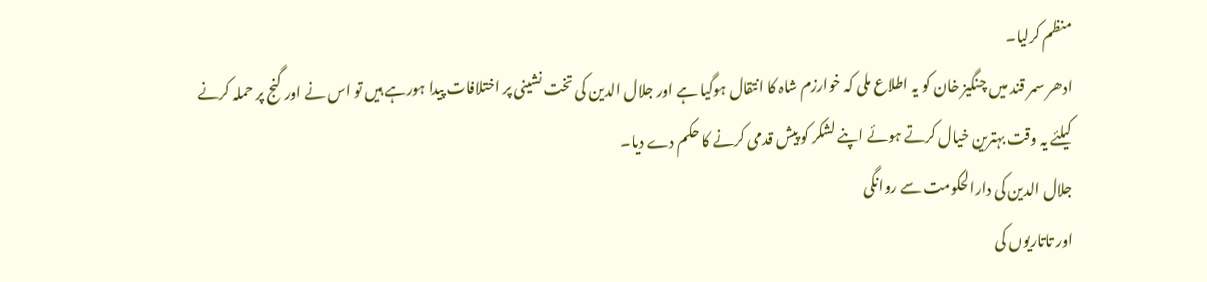منظم کرلیا۔
ادھر سمر قند میں چنگیز خان کو یہ اطلاع ملی کہ خوارزم شاہ کا انتقال ہوگیا ہے اور جلال الدین کی تخت نشینی پر اختلافات پیدا ہورہے ہیں تو اس نے اور گنج پر حملہ کرنے کیلئے یہ وقت بہترین خیال کرتے ہوئے اپنے لشکر کو پیش قدمی کرنے کا حکم دے دیا۔
جلال الدین کی دارالحکومت سے روانگی
اور تاتاریوں کی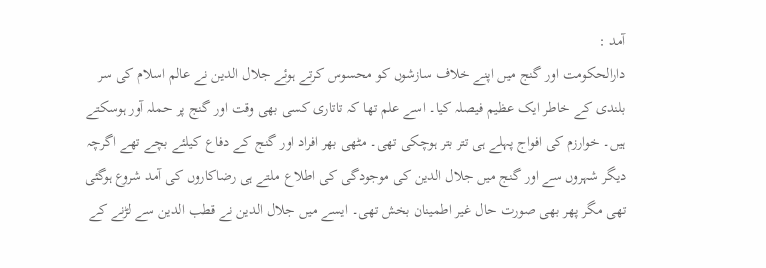آمد :
دارالحکومت اور گنج میں اپنے خلاف سازشوں کو محسوس کرتے ہوئے جلال الدین نے عالم اسلام کی سر بلندی کے خاطر ایک عظیم فیصلہ کیا۔ اسے علم تھا کہ تاتاری کسی بھی وقت اور گنج پر حملہ آور ہوسکتے ہیں۔ خوارزم کی افواج پہلے ہی تتر بتر ہوچکی تھی۔ مٹھی بھر افراد اور گنج کے دفاع کیلئے بچے تھے اگرچہ دیگر شہروں سے اور گنج میں جلال الدین کی موجودگی کی اطلاع ملتے ہی رضاکاروں کی آمد شروع ہوگئی تھی مگر پھر بھی صورت حال غیر اطمینان بخش تھی۔ ایسے میں جلال الدین نے قطب الدین سے لڑنے کے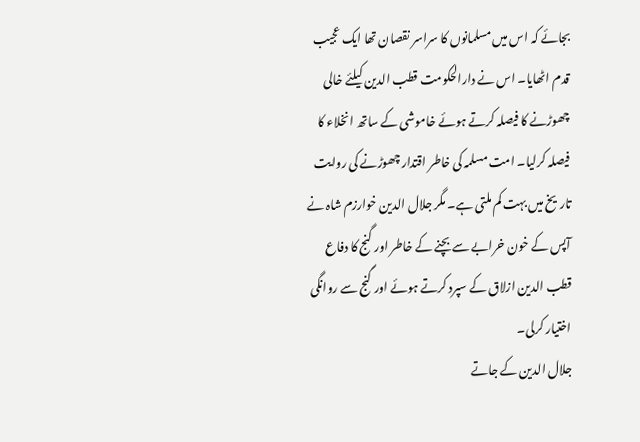بجائے کہ اس میں مسلمانوں کا سراسر نقصان تھا ایک عجیب قدم اٹھایا۔ اس نے دارالحکومت قطب الدین کیلئے خالی چھوڑنے کا فیصلہ کرتے ہوئے خاموشی کے ساتھ انخلاء کا فیصلہ کرلیا۔ امت مسلمہ کی خاطر اقتدار چھوڑنے کی روایت تاریخ میں بہت کم ملتی ہے۔ مگر جلال الدین خوارزم شاہ نے آپس کے خون خرابے سے بچنے کے خاطر اور گنج کا دفاع قطب الدین ازلاق کے سپرد کرتے ہوئے اور گنج سے روانگی اختیار کرلی۔
جلال الدین کے جاتے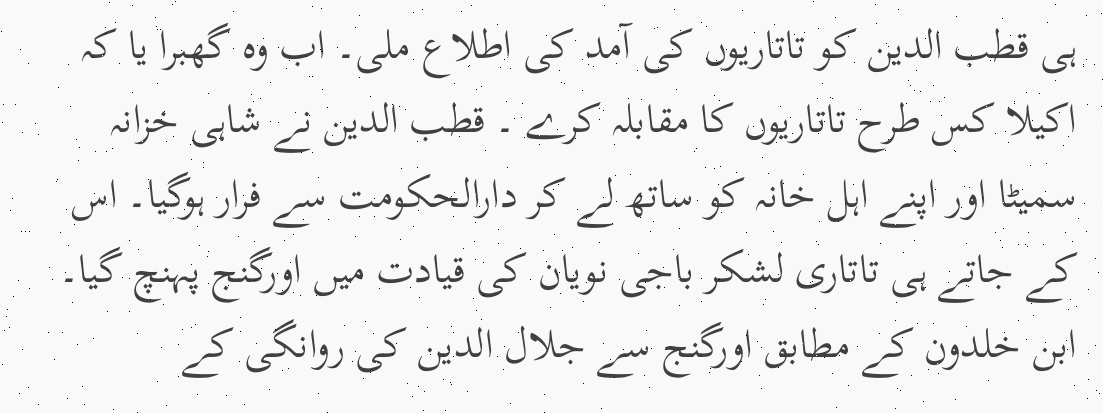ہی قطب الدین کو تاتاریوں کی آمد کی اطلاع ملی۔ اب وہ گھبرا یا کہ اکیلا کس طرح تاتاریوں کا مقابلہ کرے ۔ قطب الدین نے شاہی خزانہ سمیٹا اور اپنے اہل خانہ کو ساتھ لے کر دارالحکومت سے فرار ہوگیا۔ اس کے جاتے ہی تاتاری لشکر باجی نویان کی قیادت میں اورگنج پہنچ گیا۔ ابن خلدون کے مطابق اورگنج سے جلال الدین کی روانگی کے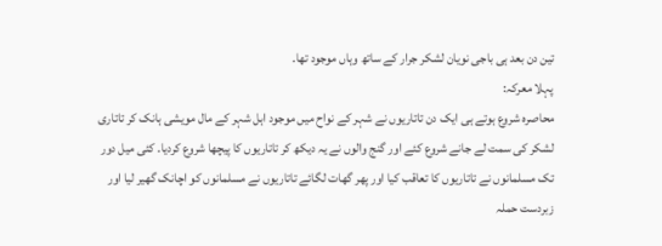تین دن بعد ہی باجی نویان لشکر جرار کے ساتھ وہاں موجود تھا۔
پہلا معرکہ:
محاصرہ شروع ہوتے ہی ایک دن تاتاریوں نے شہر کے نواح میں موجود اہل شہر کے مال مویشی ہانک کر تاتاری لشکر کی سمت لے جانے شروع کئے اور گنج والوں نے یہ دیکھ کر تاتاریوں کا پیچھا شروع کردیا۔ کئی میل دور تک مسلمانوں نے تاتاریوں کا تعاقب کیا اور پھر گھات لگائے تاتاریوں نے مسلمانوں کو اچانک گھیر لیا اور زبردست حملہ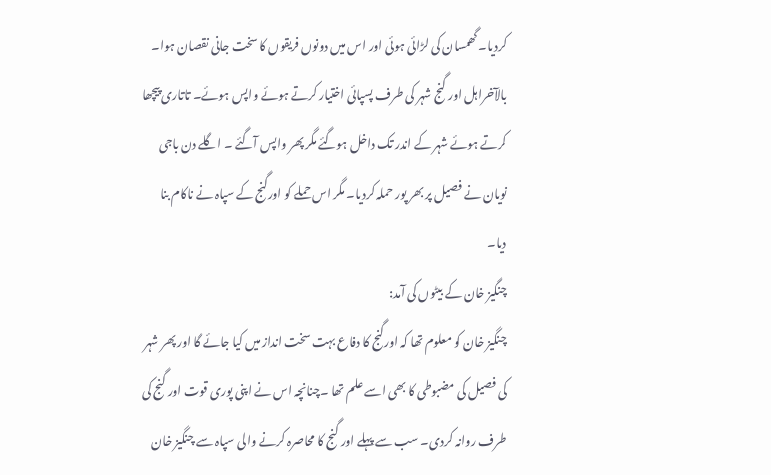کردیا۔ گھمسان کی لڑائی ہوئی اور اس میں دونوں فریقوں کا سخت جانی نقصان ہوا۔ بالآخراہل اور گنج شہر کی طرف پسپائی اختیار کرتے ہوئے واپس ہوئے۔ تاتاری پیچھا کرتے ہوئے شہر کے اندر تک داخل ہوگئے مگر پھر واپس آگئے ۔ اگلے دن باجی نویان نے فصیل پر بھر پور حملہ کردیا۔ مگر اس حملے کو اورگنج کے سپاہ نے ناکام بنا دیا۔
چنگیز خان کے بیٹوں کی آمد:
چنگیز خان کو معلوم تھا کہ اورگنج کا دفاع بہت سخت انداز میں کیا جائے گا اور پھر شہر کی فصیل کی مضبوطی کا بھی اسے علم تھا ۔چنانچہ اس نے اپنی پوری قوت اور گنج کی طرف روانہ کردی۔ سب سے پہلے اور گنج کا محاصرہ کرنے والی سپاہ سے چنگیز خان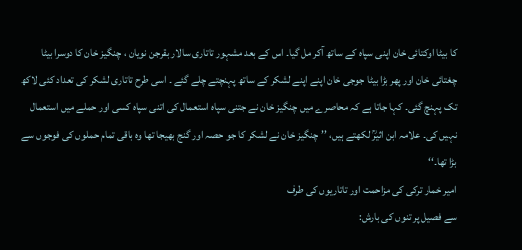کا بیٹا اوکتائی خان اپنی سپاہ کے ساتھ آکر مل گیا۔ اس کے بعد مشہور تاتاری سالار بقرجن نویان ، چنگیز خان کا دوسرا بیٹا چغتائی خان اور پھر بڑا بیٹا جوجی خان اپنے اپنے لشکر کے ساتھ پہنچتے چلے گئے ۔ اسی طرح تاتاری لشکر کی تعداد کئی لاکھ تک پہنچ گئی۔ کہا جاتا ہے کہ محاصرے میں چنگیز خان نے جتنی سپاہ استعمال کی اتنی سپاہ کسی اور حملے میں استعمال نہیں کی۔ علامہ ابن اثیرؒ لکھتے ہیں، ’’چنگیز خان نے لشکر کا جو حصہ اور گنج بھیجا تھا وہ باقی تمام حملوں کی فوجوں سے بڑا تھا۔‘‘
امیر خمار ترکی کی مزاحمت اور تاتاریوں کی طرف
سے فصیل پر تنوں کی بارش: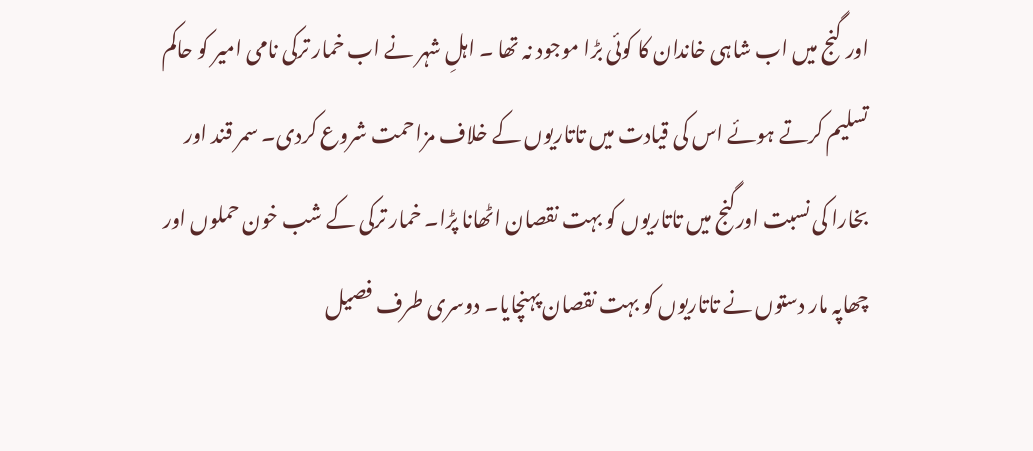اور گنج میں اب شاہی خاندان کا کوئی بڑا موجود نہ تھا ۔ اہلِ شہر نے اب خمار ترکی نامی امیر کو حاکم تسلیم کرتے ہوئے اس کی قیادت میں تاتاریوں کے خلاف مزاحمت شروع کردی۔ سمر قند اور بخارا کی نسبت اورگنج میں تاتاریوں کو بہت نقصان اٹھانا پڑا۔ خمار ترکی کے شب خون حملوں اور چھاپہ مار دستوں نے تاتاریوں کو بہت نقصان پہنچایا۔ دوسری طرف فصیل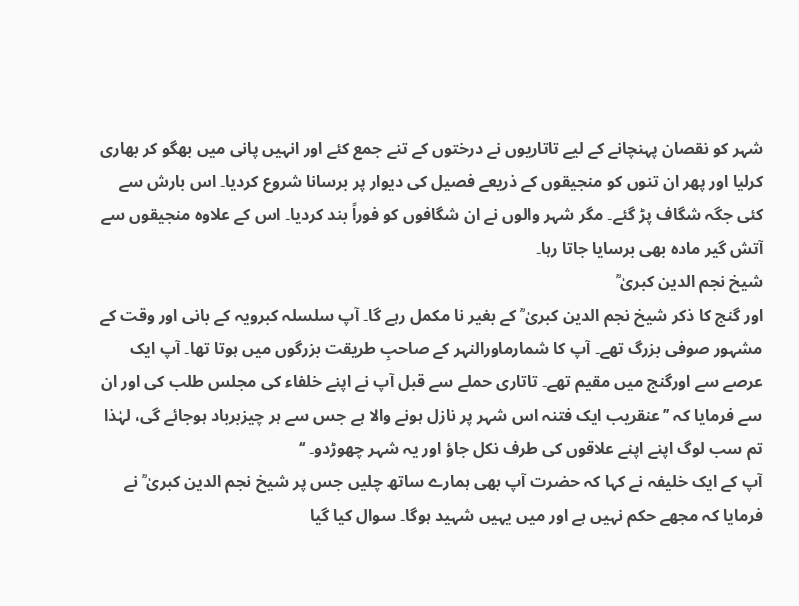شہر کو نقصان پہنچانے کے لیے تاتاریوں نے درختوں کے تنے جمع کئے اور انہیں پانی میں بھگو کر بھاری کرلیا اور پھر ان تنوں کو منجیقوں کے ذریعے فصیل کی دیوار پر برسانا شروع کردیا۔ اس بارش سے کئی جگہ شگاف پڑ گئے۔ مگر شہر والوں نے ان شگافوں کو فوراً بند کردیا۔ اس کے علاوہ منجیقوں سے آتش گیر مادہ بھی برسایا جاتا رہا۔
شیخ نجم الدین کبریٰ ؒ
اور گنج کا ذکر شیخ نجم الدین کبریٰ ؒ کے بغیر نا مکمل رہے گا۔ آپ سلسلہ کبرویہ کے بانی اور وقت کے مشہور صوفی بزرگ تھے۔ آپ کا شمارماورالنہر کے صاحبِ طریقت بزرگوں میں ہوتا تھا۔ آپ ایک عرصے سے اورگنج میں مقیم تھے۔ تاتاری حملے سے قبل آپ نے اپنے خلفاء کی مجلس طلب کی اور ان سے فرمایا کہ ’’عنقریب ایک فتنہ اس شہر پر نازل ہونے والا ہے جس سے ہر چیزبرباد ہوجائے گی، لہٰذا تم سب لوگ اپنے اپنے علاقوں کی طرف نکل جاؤ اور یہ شہر چھوڑدو۔ ‘‘
آپ کے ایک خلیفہ نے کہا کہ حضرت آپ بھی ہمارے ساتھ چلیں جس پر شیخ نجم الدین کبریٰ ؒ نے فرمایا کہ مجھے حکم نہیں ہے اور میں یہیں شہید ہوگا۔ سوال کیا گیا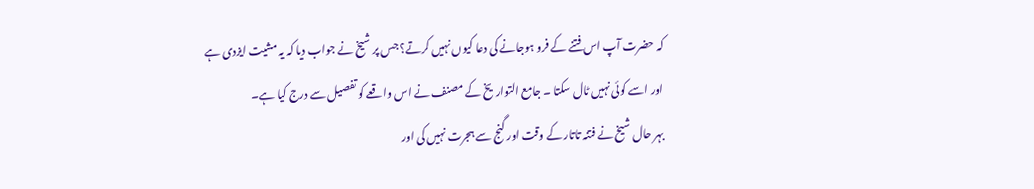کہ حضرت آپ اس فتنے کے فرو ہوجانے کی دعا کیوں نہیں کرتے؟ جس پر شیخ نے جواب دیا کہ یہ مشیت ایزدی ہے اور اسے کوئی نہیں ٹال سکتا ۔ جامع التواریخ کے مصنف نے اس واقعے کو تفصیل سے درج کیا ہے۔
بہر حال شیخ نے فتنہ تاتار کے وقت اور گنج سے ہجرت نہیں کی اور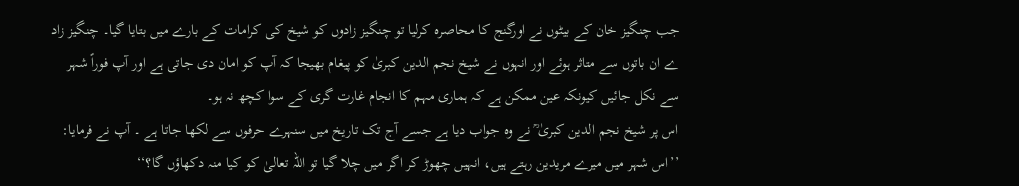جب چنگیز خان کے بیٹوں نے اورگنج کا محاصرہ کرلیا تو چنگیز زادوں کو شیخ کی کرامات کے بارے میں بتایا گیا۔ چنگیز زاد ے ان باتوں سے متاثر ہوئے اور انہوں نے شیخ نجم الدین کبریٰ کو پیغام بھیجا کہ آپ کو امان دی جاتی ہے اور آپ فوراً شہر سے نکل جائیں کیونکہ عین ممکن ہے کہ ہماری مہم کا انجام غارت گری کے سوا کچھ نہ ہو۔
اس پر شیخ نجم الدین کبریٰ ؒ نے وہ جواب دیا ہے جسے آج تک تاریخ میں سنہرے حرفوں سے لکھا جاتا ہے ۔ آپ نے فرمایا:
’’اس شہر میں میرے مریدین رہتے ہیں، انہیں چھوڑ کر اگر میں چلا گیا تو اللہ تعالیٰ کو کیا منہ دکھاؤں گا؟‘‘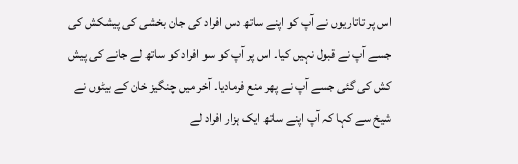اس پر تاتاریوں نے آپ کو اپنے ساتھ دس افراد کی جان بخشی کی پیشکش کی جسے آپ نے قبول نہیں کیا۔ اس پر آپ کو سو افراد کو ساتھ لے جانے کی پیش کش کی گئی جسے آپ نے پھر منع فرمادیا۔ آخر میں چنگیز خان کے بیٹوں نے شیخ سے کہا کہ آپ اپنے ساتھ ایک ہزار افراد لے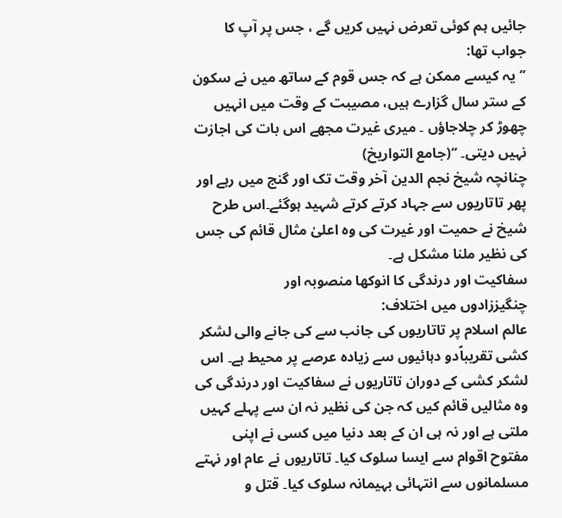جائیں ہم کوئی تعرض نہیں کریں گے ، جس پر آپ کا جواب تھا:
’’یہ کیسے ممکن ہے کہ جس قوم کے ساتھ میں نے سکون کے ستر سال گزارے ہیں، مصیبت کے وقت میں انہیں چھوڑ کر چلاجاؤں ۔ میری غیرت مجھے اس بات کی اجازت نہیں دیتی۔ ‘‘(جامع التواریخ)
چنانچہ شیخ نجم الدین آخر وقت تک اور گنج میں رہے اور پھر تاتاریوں سے جہاد کرتے کرتے شہید ہوگئے۔اس طرح شیخ نے حمیت اور غیرت کی وہ اعلیٰ مثال قائم کی جس کی نظیر ملنا مشکل ہے۔
سفاکیت اور درندگی کا انوکھا منصوبہ اور
چنگیززادوں میں اختلاف:
عالم اسلام پر تاتاریوں کی جانب سے کی جانے والی لشکر کشی تقریباًدو دہائیوں سے زیادہ عرصے پر محیط ہے۔ اس لشکر کشی کے دوران تاتاریوں نے سفاکیت اور درندگی کی وہ مثالیں قائم کیں کہ جن کی نظیر نہ ان سے پہلے کہیں ملتی ہے اور نہ ہی ان کے بعد دنیا میں کسی نے اپنی مفتوح اقوام سے ایسا سلوک کیا۔ تاتاریوں نے عام اور نہتے مسلمانوں سے انتہائی بہیمانہ سلوک کیا۔ قتل و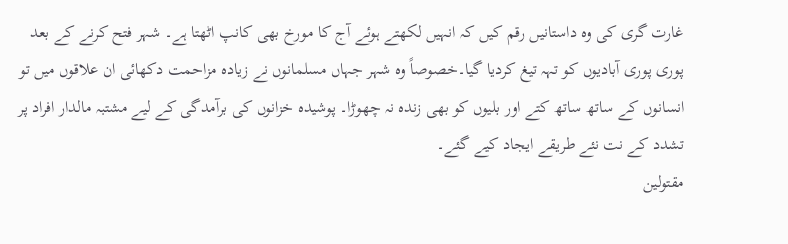غارت گری کی وہ داستانیں رقم کیں کہ انہیں لکھتے ہوئے آج کا مورخ بھی کانپ اٹھتا ہے۔ شہر فتح کرنے کے بعد پوری پوری آبادیوں کو تہہ تیغ کردیا گیا۔خصوصاً وہ شہر جہاں مسلمانوں نے زیادہ مزاحمت دکھائی ان علاقوں میں تو انسانوں کے ساتھ ساتھ کتے اور بلیوں کو بھی زندہ نہ چھوڑا۔ پوشیدہ خزانوں کی برآمدگی کے لیے مشتبہ مالدار افراد پر تشدد کے نت نئے طریقے ایجاد کیے گئے۔
مقتولین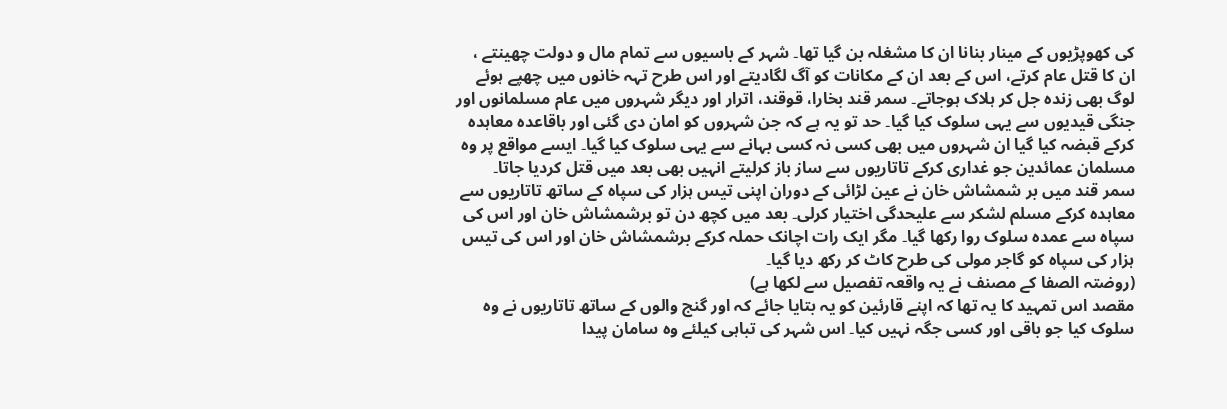کی کھوپڑیوں کے مینار بنانا ان کا مشغلہ بن گیا تھا۔ شہر کے باسیوں سے تمام مال و دولت چھینتے ، ان کا قتل عام کرتے، اس کے بعد ان کے مکانات کو آگ لگادیتے اور اس طرح تہہ خانوں میں چھپے ہوئے لوگ بھی زندہ جل کر ہلاک ہوجاتے۔ سمر قند بخارا، قوقند، اترار اور دیگر شہروں میں عام مسلمانوں اور جنگی قیدیوں سے یہی سلوک کیا گیا۔ حد تو یہ ہے کہ جن شہروں کو امان دی گئی اور باقاعدہ معاہدہ کرکے قبضہ کیا گیا ان شہروں میں بھی کسی نہ کسی بہانے سے یہی سلوک کیا گیا۔ ایسے مواقع پر وہ مسلمان عمائدین جو غداری کرکے تاتاریوں سے ساز باز کرلیتے انہیں بھی بعد میں قتل کردیا جاتا۔
سمر قند میں بر شمشاش خان نے عین لڑائی کے دوران اپنی تیس ہزار کی سپاہ کے ساتھ تاتاریوں سے معاہدہ کرکے مسلم لشکر سے علیحدگی اختیار کرلی۔ بعد میں کچھ دن تو برشمشاش خان اور اس کی سپاہ سے عمدہ سلوک روا رکھا گیا۔ مگر ایک رات اچانک حملہ کرکے برشمشاش خان اور اس کی تیس ہزار کی سپاہ کو گاجر مولی کی طرح کاٹ کر رکھ دیا گیا۔
(روضتہ الصفا کے مصنف نے یہ واقعہ تفصیل سے لکھا ہے)
مقصد اس تمہید کا یہ تھا کہ اپنے قارئین کو یہ بتایا جائے کہ اور گنج والوں کے ساتھ تاتاریوں نے وہ سلوک کیا جو باقی اور کسی جگہ نہیں کیا۔ اس شہر کی تباہی کیلئے وہ سامان پیدا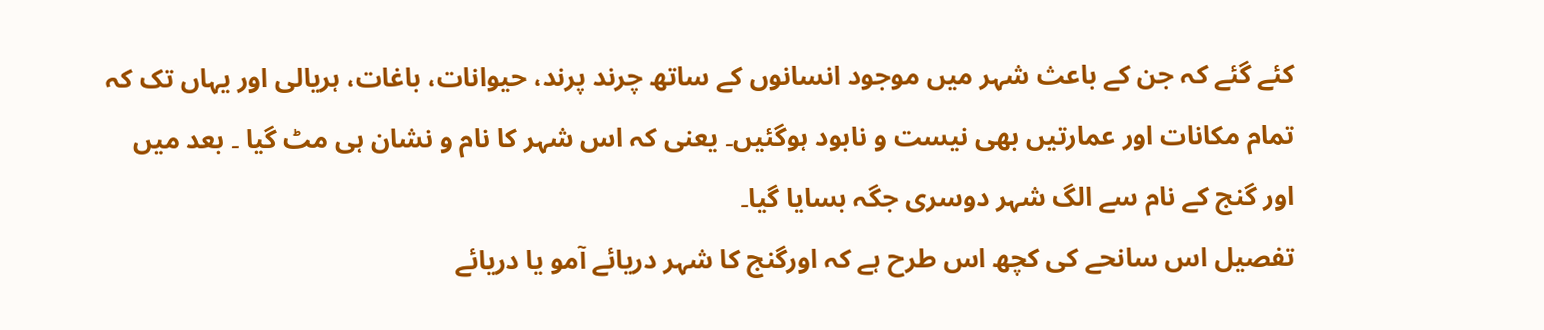کئے گئے کہ جن کے باعث شہر میں موجود انسانوں کے ساتھ چرند پرند، حیوانات، باغات، ہریالی اور یہاں تک کہ تمام مکانات اور عمارتیں بھی نیست و نابود ہوگئیں۔ یعنی کہ اس شہر کا نام و نشان ہی مٹ گیا ۔ بعد میں اور گنج کے نام سے الگ شہر دوسری جگہ بسایا گیا۔
تفصیل اس سانحے کی کچھ اس طرح ہے کہ اورگنج کا شہر دریائے آمو یا دریائے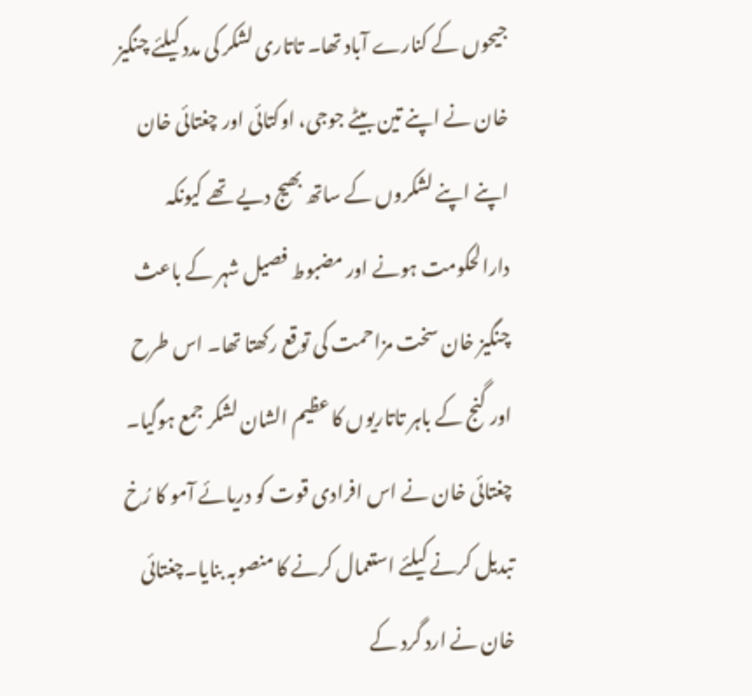جیحوں کے کنارے آباد تھا۔ تاتاری لشکر کی مدد کیلئے چنگیز خان نے اپنے تین بیٹے جوجی، اوکتائی اور چغتائی خان اپنے اپنے لشکروں کے ساتھ بھیج دیے تھے کیونکہ دارالحکومت ہونے اور مضبوط فصیل شہر کے باعث چنگیز خان سخت مزاحمت کی توقع رکھتا تھا۔ اس طرح اور گنج کے باہر تاتاریوں کا عظیم الشان لشکر جمع ہوگیا۔ چغتائی خان نے اس افرادی قوت کو دریائے آمو کا رُخ تبدیل کرنے کیلئے استعمال کرنے کا منصوبہ بنایا۔چغتائی خان نے ارد گرد کے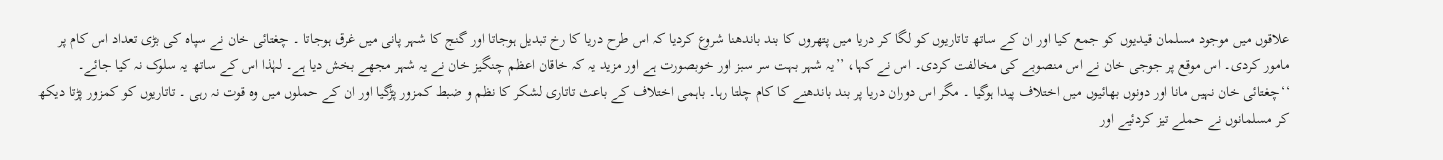علاقوں میں موجود مسلمان قیدیوں کو جمع کیا اور ان کے ساتھ تاتاریوں کو لگا کر دریا میں پتھروں کا بند باندھنا شروع کردیا کہ اس طرح دریا کا رخ تبدیل ہوجاتا اور گنج کا شہر پانی میں غرق ہوجاتا ۔ چغتائی خان نے سپاہ کی بڑی تعداد اس کام پر مامور کردی۔ اس موقع پر جوجی خان نے اس منصوبے کی مخالفت کردی۔ اس نے کہا، ’’یہ شہر بہت سر سبز اور خوبصورت ہے اور مزید یہ کہ خاقان اعظم چنگیز خان نے یہ شہر مجھے بخش دیا ہے۔ لہٰذا اس کے ساتھ یہ سلوک نہ کیا جائے۔ ‘‘چغتائی خان نہیں مانا اور دونوں بھائیوں میں اختلاف پیدا ہوگیا ۔ مگر اس دوران دریا پر بند باندھنے کا کام چلتا رہا۔ باہمی اختلاف کے باعث تاتاری لشکر کا نظم و ضبط کمزور پڑگیا اور ان کے حملوں میں وہ قوت نہ رہی ۔ تاتاریوں کو کمزور پڑتا دیکھ کر مسلمانوں نے حملے تیز کردئیے اور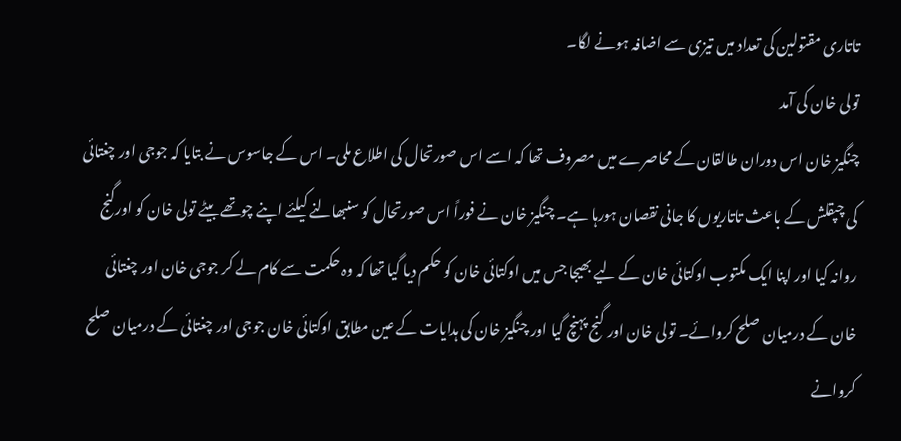تاتاری مقتولین کی تعداد میں تیزی سے اضافہ ہونے لگا۔
تولی خان کی آمد
چنگیز خان اس دوران طالقان کے محاصرے میں مصروف تھا کہ اسے اس صورتحال کی اطلاع ملی۔ اس کے جاسوس نے بتایا کہ جوجی اور چغتائی کی چپقلش کے باعث تاتاریوں کا جانی نقصان ہورہا ہے۔ چنگیز خان نے فوراً اس صورتحال کو سنبھالنے کیلئے اپنے چوتھے بیٹے تولی خان کو اورگنج روانہ کیا اور اپنا ایک مکتوب اوکتائی خان کے لیے بھیجا جس میں اوکتائی خان کو حکم دیا گیا تھا کہ وہ حکمت سے کام لے کر جوجی خان اور چغتائی خان کے درمیان صلح کروائے۔ تولی خان اور گنج پہنچ گیا اور چنگیز خان کی ہدایات کے عین مطابق اوکتائی خان جوجی اور چغتائی کے درمیان صلح کروانے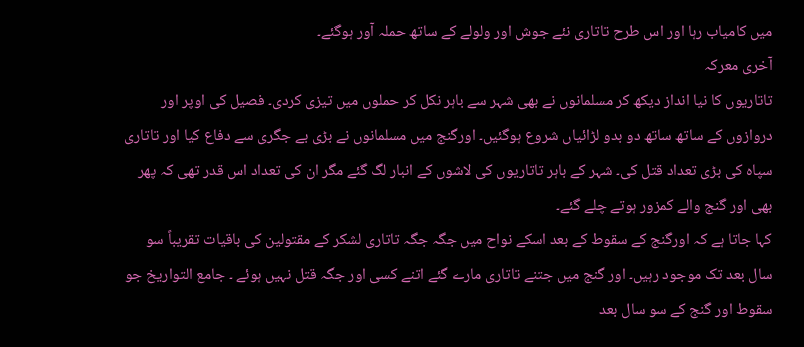میں کامیاب رہا اور اس طرح تاتاری نئے جوش اور ولولے کے ساتھ حملہ آور ہوگئے۔
آخری معرکہ
تاتاریوں کا نیا انداز دیکھ کر مسلمانوں نے بھی شہر سے باہر نکل کر حملوں میں تیزی کردی۔ فصیل کی اوپر اور دروازوں کے ساتھ ساتھ دو بدو لڑائیاں شروع ہوگئیں۔ اورگنج میں مسلمانوں نے بڑی بے جگری سے دفاع کیا اور تاتاری سپاہ کی بڑی تعداد قتل کی۔ شہر کے باہر تاتاریوں کی لاشوں کے انبار لگ گئے مگر ان کی تعداد اس قدر تھی کہ پھر بھی اور گنج والے کمزور ہوتے چلے گئے۔
کہا جاتا ہے کہ اورگنج کے سقوط کے بعد اسکے نواح میں جگہ جگہ تاتاری لشکر کے مقتولین کی باقیات تقریباً سو سال بعد تک موجود رہیں۔ اور گنج میں جتنے تاتاری مارے گئے اتنے کسی اور جگہ قتل نہیں ہوئے ۔ جامع التواریخ جو سقوط اور گنج کے سو سال بعد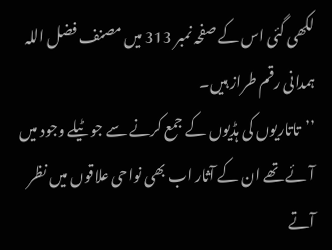لکھی گئی اس کے صفحہ نمبر 313 میں مصنف فضل اللہ ہمدانی رقم طراز ہیں۔
’’تاتاریوں کی ہڈیوں کے جمع کرنے سے جو ٹیلے وجود میں آئے تھے ان کے آثار اب بھی نواحی علاقوں میں نظر آتے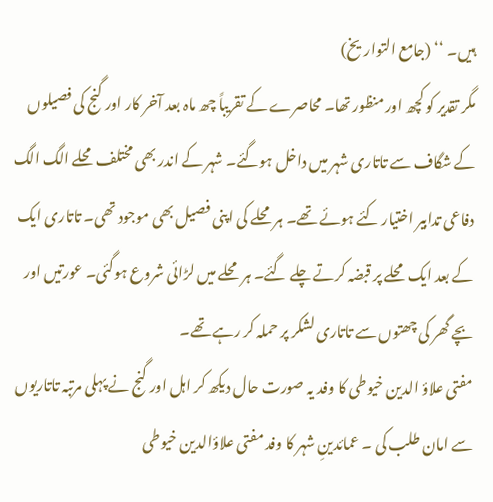ہیں۔ ‘‘ (جامع التواریخ)
مگر تقدیر کو کچھ اور منظور تھا۔ محاصرے کے تقریباً چھ ماہ بعد آخر کار اور گنج کی فصیلوں کے شگاف سے تاتاری شہر میں داخل ہوگئے۔ شہر کے اندر بھی مختلف محلے الگ الگ دفاعی تدابیر اختیار کئے ہوئے تھے۔ ہر محلے کی اپنی فصیل بھی موجود تھی۔ تاتاری ایک کے بعد ایک محلے پر قبضہ کرتے چلے گئے۔ ہر محلے میں لڑائی شروع ہوگئی۔ عورتیں اور بچے گھر کی چھتوں سے تاتاری لشکر پر حملہ کر رہے تھے۔
مفتی علاؤ الدین خیوطی کا وفد یہ صورت حال دیکھ کر اہل اور گنج نے پہلی مرتبہ تاتاریوں سے امان طلب کی ۔ عمائدینِ شہر کا وفد مفتی علاؤالدین خیوطی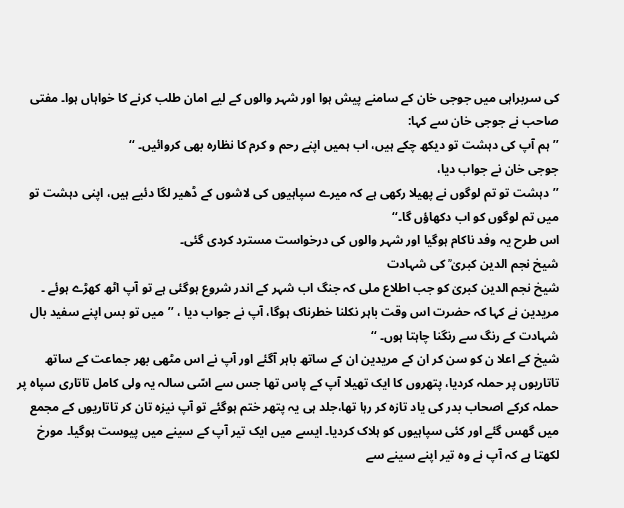کی سربراہی میں جوجی خان کے سامنے پیش ہوا اور شہر والوں کے لیے امان طلب کرنے کا خواہاں ہوا۔ مفتی صاحب نے جوجی خان سے کہا:
’’ہم آپ کی دہشت تو دیکھ چکے ہیں، اب ہمیں اپنے رحم و کرم کا نظارہ بھی کروائیں۔ ‘‘
جوجی خان نے جواب دیا،
’’دہشت تو تم لوگوں نے پھیلا رکھی ہے کہ میرے سپاہیوں کی لاشوں کے ڈھیر لگا دئیے ہیں، اپنی دہشت تو میں تم لوگوں کو اب دکھاؤں گا۔‘‘
اس طرح یہ وفد ناکام ہوگیا اور شہر والوں کی درخواست مسترد کردی گئی۔
شیخ نجم الدین کبریٰ ؒ کی شہادت
شیخ نجم الدین کبریٰ کو جب اطلاع ملی کہ جنگ اب شہر کے اندر شروع ہوگئی ہے تو آپ اٹھ کھڑے ہوئے ۔ مریدین نے کہا کہ حضرت اس وقت باہر نکلنا خطرناک ہوگا، آپ نے جواب دیا ، ’’میں تو بس اپنے سفید بال شہادت کے رنگ سے رنگنا چاہتا ہوں۔ ‘‘
شیخ کے اعلا ن کو سن کر ان کے مریدین ان کے ساتھ باہر آگئے اور آپ نے اس مٹھی بھر جماعت کے ساتھ تاتاریوں پر حملہ کردیا، پتھروں کا ایک تھیلا آپ کے پاس تھا جس سے اسّی سالہ یہ ولی کامل تاتاری سپاہ پر حملہ کرکے اصحاب بدر کی یاد تازہ کر رہا تھا،جلد ہی یہ پتھر ختم ہوگئے تو آپ نیزہ تان کر تاتاریوں کے مجمع میں گھس گئے اور کئی سپاہیوں کو ہلاک کردیا۔ ایسے میں ایک تیر آپ کے سینے میں پیوست ہوگیا۔ مورخ لکھتا ہے کہ آپ نے وہ تیر اپنے سینے سے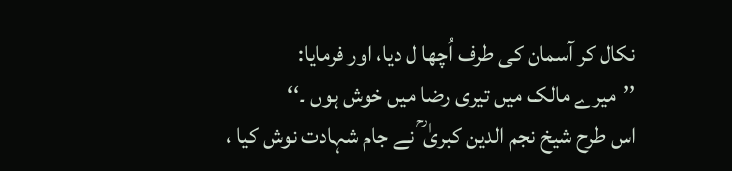نکال کر آسمان کی طرف اُچھا ل دیا، اور فرمایا:
’’میرے مالک میں تیری رضا میں خوش ہوں ۔‘‘
اس طرح شیخ نجم الدین کبریٰ ؒ نے جام شہادت نوش کیا ،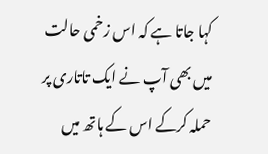کہا جاتا ہے کہ اس زخمی حالت میں بھی آپ نے ایک تاتاری پر حملہ کرکے اس کے ہاتھ میں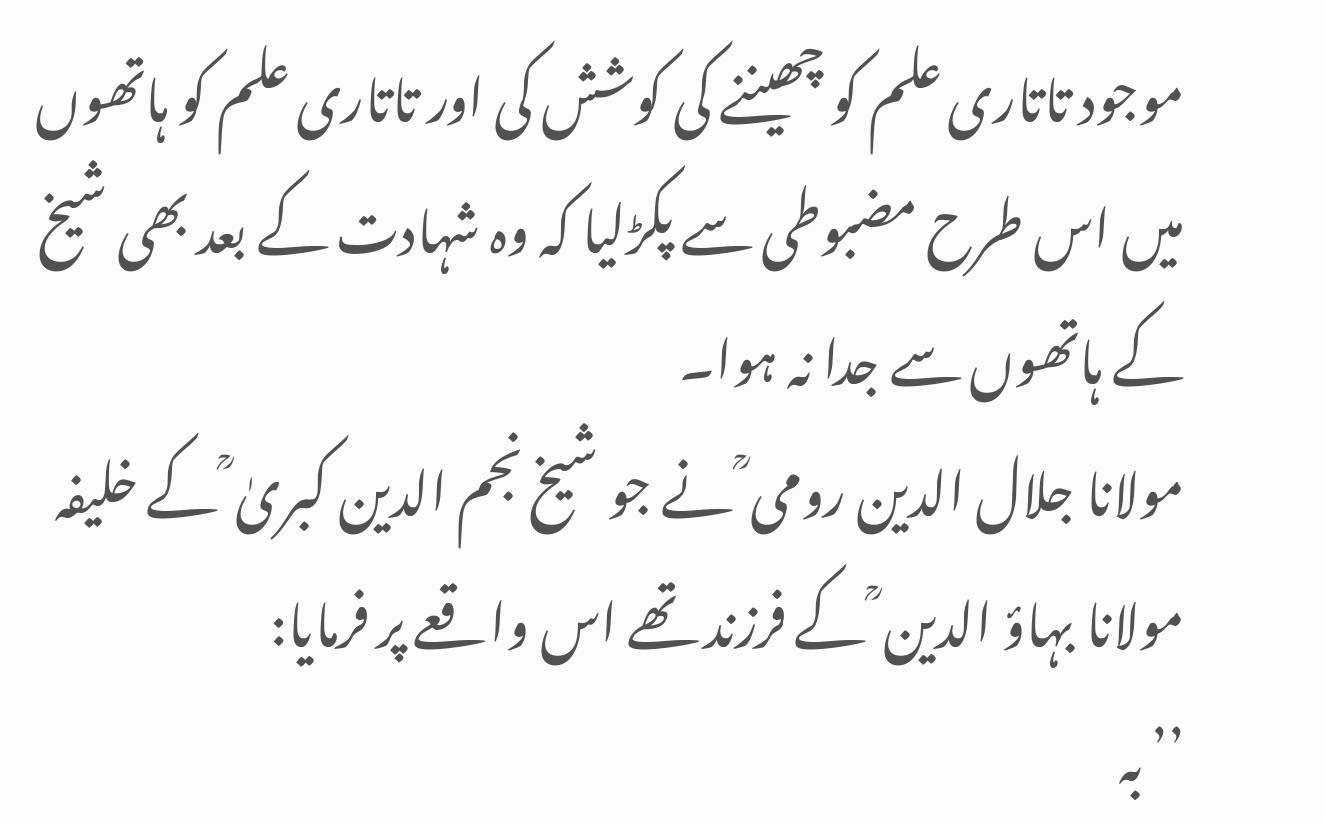موجود تاتاری علم کو چھیننے کی کوشش کی اور تاتاری علم کو ہاتھوں میں اس طرح مضبوطی سے پکڑلیا کہ وہ شہادت کے بعد بھی شیخ کے ہاتھوں سے جدا نہ ہوا۔
مولانا جلال الدین رومی ؒ نے جو شیخ نجم الدین کبریٰ ؒ کے خلیفہ مولانا بہاؤ الدین ؒ کے فرزند تھے اس واقعے پر فرمایا:
’’بہ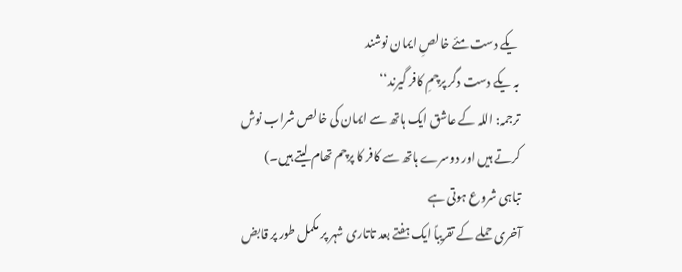یکے دست مئے خالصِ ایمان نوشند
بہ یکے دست دگر پرچمِ کافر گیرند‘‘
ترجمہ: اللہ کے عاشق ایک ہاتھ سے ایمان کی خالص شراب نوش کرتے ہیں اور دوسرے ہاتھ سے کافر کا پرچم تھام لیتے ہیں۔)
تباہی شروع ہوتی ہے
آخری حملے کے تقریباً ایک ہفتے بعد تاتاری شہر پر مکمل طور پر قابض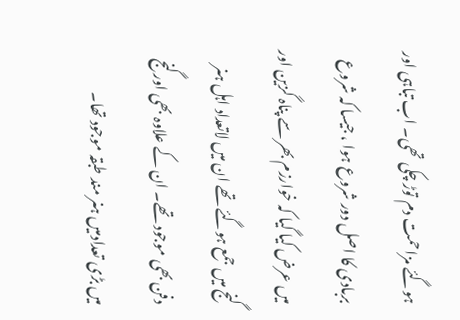ہوگئے مزاحمت دم توڑ چکی تھی۔ اب تباہی اور بربادی کا اصل دور شروع ہوا ، جیسا کہ شروع میں عرض کیا گیا کہ خوارزم بھر سے پناہ گزین اور گنج میں جمع ہوگئے تھے ان میں لاتعداد اہل ہنر دفن بھی موجود تھے۔ ان کے علاوہ بھی اورگنج میں بڑی تعدادمیں ہنر مند طبقہ موجود تھا۔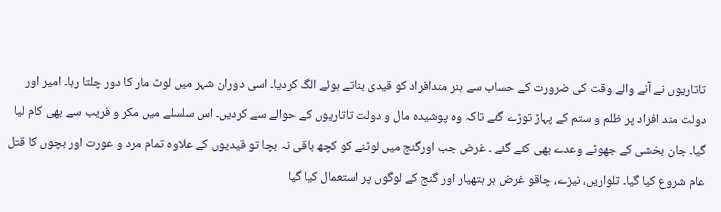تاتاریوں نے آنے والے وقت کی ضرورت کے حساب سے ہنر مندافراد کو قیدی بناتے ہوئے الگ کردیا۔ اسی دوران شہر میں لوٹ مار کا دور چلتا رہا۔ امیر اور دولت مند افراد پر ظلم و ستم کے پہاڑ توڑے گئے تاکہ وہ پوشیدہ مال و دولت تاتاریوں کے حوالے سے کردیں۔ اس سلسلے میں مکر و فریب سے بھی کام لیا گیا۔ جان بخشی کے جھوٹے وعدے بھی کئے گئے ۔ غرض جب اورگنج میں لوٹنے کو کچھ باقی نہ بچا تو قیدیوں کے علاوہ تمام مرد و عورت اور بچوں کا قتل عام شروع کیا گیا۔ تلواریں، نیزے، چاقو غرض ہر ہتھیار اور گنج کے لوگوں پر استعمال کیا گیا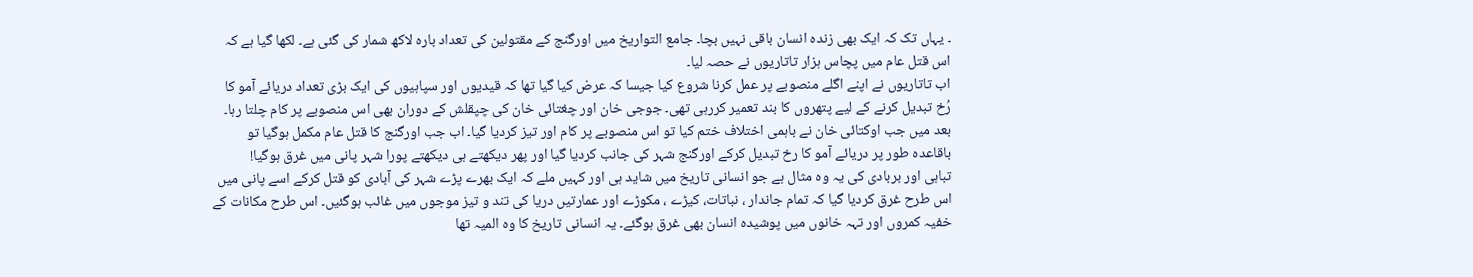۔ یہاں تک کہ ایک بھی زندہ انسان باقی نہیں بچا۔ جامع التواریخ میں اورگنج کے مقتولین کی تعداد بارہ لاکھ شمار کی گئی ہے۔ لکھا گیا ہے کہ اس قتل عام میں پچاس ہزار تاتاریوں نے حصہ لیا۔
اب تاتاریوں نے اپنے اگلے منصوبے پر عمل کرنا شروع کیا جیسا کہ عرض کیا گیا تھا کہ قیدیوں اور سپاہیوں کی ایک بڑی تعداد دریائے آمو کا رُخ تبدیل کرنے کے لیے پتھروں کا بند تعمیر کررہی تھی۔ جوجی خان اور چغتائی خان کی چپقلش کے دوران بھی اس منصوبے پر کام چلتا رہا۔ بعد میں جب اوکتائی خان نے باہمی اختلاف ختم کیا تو اس منصوبے پر کام اور تیز کردیا گیا۔ اب جب اورگنج کا قتل عام مکمل ہوگیا تو باقاعدہ طور پر دریائے آمو کا رخ تبدیل کرکے اورگنج شہر کی جانب کردیا گیا اور پھر دیکھتے ہی دیکھتے پورا شہر پانی میں غرق ہوگیا!
تباہی اور بربادی کی یہ وہ مثال ہے جو انسانی تاریخ میں شاید ہی اور کہیں ملے کہ ایک بھرے پڑے شہر کی آبادی کو قتل کرکے اسے پانی میں اس طرح غرق کردیا گیا کہ تمام جاندار ، نباتات، کیڑے ، مکوڑے اور عمارتیں دریا کی تند و تیز موجوں میں غائب ہوگئیں۔ اس طرح مکانات کے خفیہ کمروں اور تہہ خانوں میں پوشیدہ انسان بھی غرق ہوگئے۔ یہ انسانی تاریخ کا وہ المیہ تھا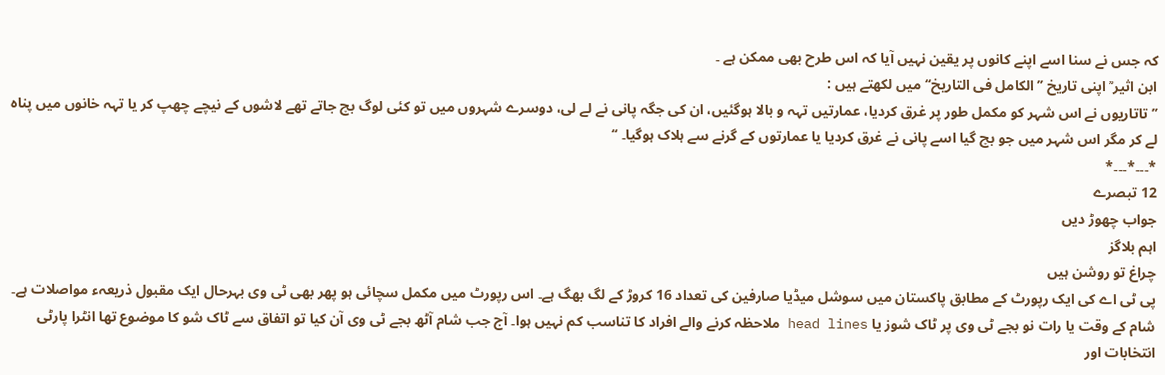کہ جس نے سنا اسے اپنے کانوں پر یقین نہیں آیا کہ اس طرح بھی ممکن ہے ۔
ابن اثیر ؒ اپنی تاریخ ’’الکامل فی التاریخ‘‘ میں لکھتے ہیں :
’’تاتاریوں نے اس شہر کو مکمل طور پر غرق کردیا، عمارتیں تہہ و بالا ہوگئیں، ان کی جگہ پانی نے لے لی، دوسرے شہروں میں تو کئی لوگ بچ جاتے تھے لاشوں کے نیچے چھپ کر یا تہہ خانوں میں پناہ لے کر مگر اس شہر میں جو بچ گیا اسے پانی نے غرق کردیا یا عمارتوں کے گرنے سے ہلاک ہوگیا۔ ‘‘
*۔۔۔*۔۔۔*
12 تبصرے
جواب چھوڑ دیں
اہم بلاگز
چراغ تو روشن ہیں
پی ٹی اے کی ایک رپورٹ کے مطابق پاکستان میں سوشل میڈیا صارفین کی تعداد 16 کروڑ کے لگ بھگ ہے۔ اس رپورٹ میں مکمل سچائی ہو پھر بھی ٹی وی بہرحال ایک مقبول ذریعہء مواصلات ہے۔ شام کے وقت یا رات نو بجے ٹی وی پر ٹاک شوز یا head lines ملاحظہ کرنے والے افراد کا تناسب کم نہیں ہوا۔ آج جب شام آٹھ بجے ٹی وی آن کیا تو اتفاق سے ٹاک شو کا موضوع تھا انٹرا پارٹی انتخابات اور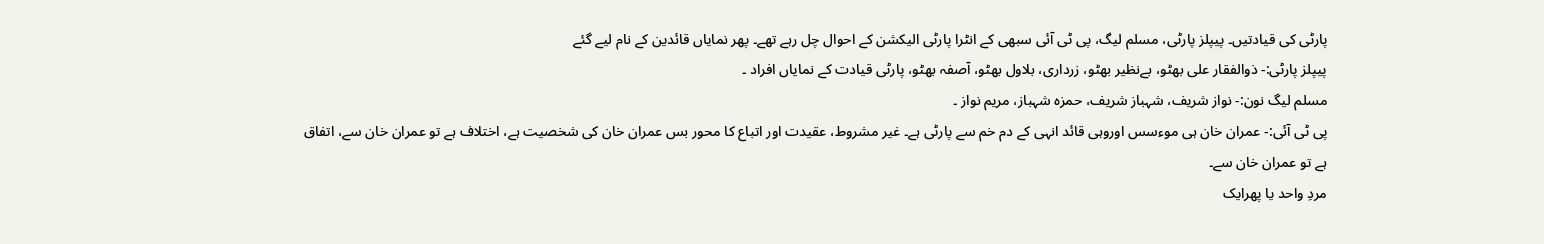پارٹی کی قیادتیں۔ پیپلز پارٹی، مسلم لیگ، پی ٹی آئی سبھی کے انٹرا پارٹی الیکشن کے احوال چل رہے تھے۔ پھر نمایاں قائدین کے نام لیے گئے
پیپلز پارٹی:- ذوالفقار علی بھٹو، بےنظیر بھٹو، زرداری، بلاول بھٹو، آصفہ بھٹو، پارٹی قیادت کے نمایاں افراد ۔
مسلم لیگ نون:- نواز شریف، شہباز شریف، حمزہ شہباز، مریم نواز ۔
پی ٹی آئی:- عمران خان ہی موءسس اوروہی قائد انہی کے دم خم سے پارٹی ہے۔ غیر مشروط، عقیدت اور اتباع کا محور بس عمران خان کی شخصیت ہے، اختلاف ہے تو عمران خان سے، اتفاق ہے تو عمران خان سے۔
مردِ واحد یا پھرایک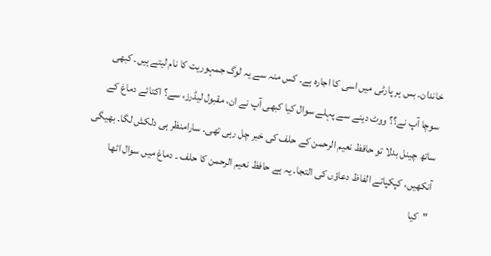خاندان۔ بس ہر پارٹی میں اسی کا اجارہ ہے۔ کس منہ سے یہ لوگ جمہوریت کا نام لیتے ہیں۔ کبھی سوچا آپ نے؟؟ ووٹ دینے سے پہلے سوال کیا کبھی آپ نے ان، مقبول لیڈرز، سے؟ اکتائے دماغ کے ساتھ چینل بدلا تو حافظ نعیم الرحمن کے حلف کی خبر چل رہی تھی۔ سارامنظر ہی دلکش لگا۔ بھیگی آنکھیں، کپکپاتے الفاظ دعاؤں کی التجا. یہ ہے حافظ نعیم الرحمن کا حلف ۔ دماغ میں سوال اٹھا "کیا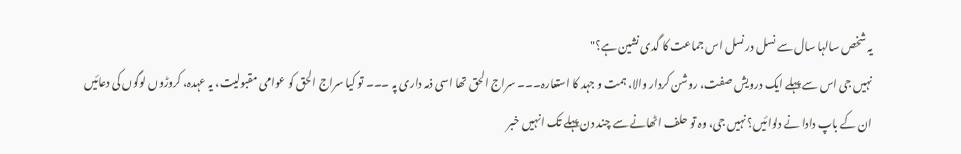یہ شخص سالہا سال سے نسل در نسل اس جماعت کا گدی نشین ہے؟"
نہیں جی اس سے پہلے ایک درویش صفت، روشن کردار والا، ہمت و جہد کا استعارہ۔۔۔ سراج الحق تھا اسی ذمہ داری پہ ۔۔۔ تو کیا سراج الحق کو عوامی مقبولیت، یہ عہدہ، کروڑوں لوگوں کی دعائیں ان کے باپ دادا نے دلوائیں؟ نہیں جی، وہ تو حلف اٹھانے سے چند دن پہلے تک انہیں خبر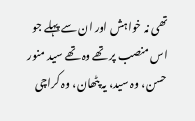تھی نہ خواہش اور ان سے پہلے جو اس منصب پر تھے وہ تھے سید منور حسن، وہ سید، یہ پٹھان، وہ کراچی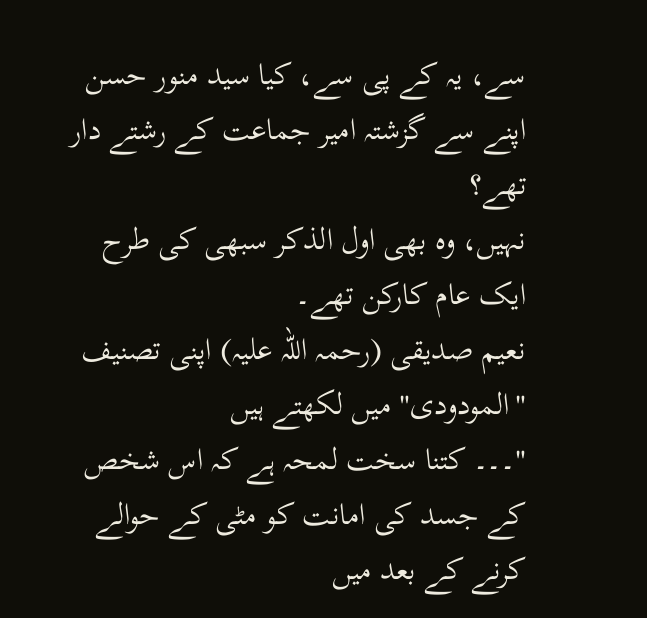سے، یہ کے پی سے، کیا سید منور حسن اپنے سے گزشتہ امیر جماعت کے رشتے دار تھے؟
نہیں، وہ بھی اول الذکر سبھی کی طرح ایک عام کارکن تھے۔
نعیم صدیقی (رحمہ اللہ علیہ) اپنی تصنیف "المودودی" میں لکھتے ہیں
"۔۔۔ کتنا سخت لمحہ ہے کہ اس شخص کے جسد کی امانت کو مٹی کے حوالے کرنے کے بعد میں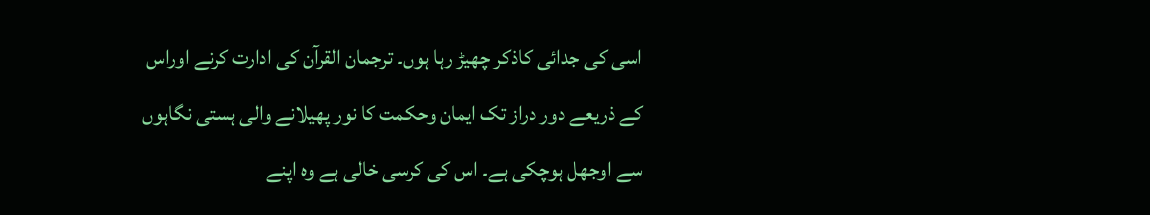اسی کی جدائی کاذکر چھیڑ رہا ہوں۔ ترجمان القرآن کی ادارت کرنے اوراس کے ذریعے دور دراز تک ایمان وحکمت کا نور پھیلانے والی ہستی نگاہوں سے اوجھل ہوچکی ہے۔ اس کی کرسی خالی ہے وہ اپنے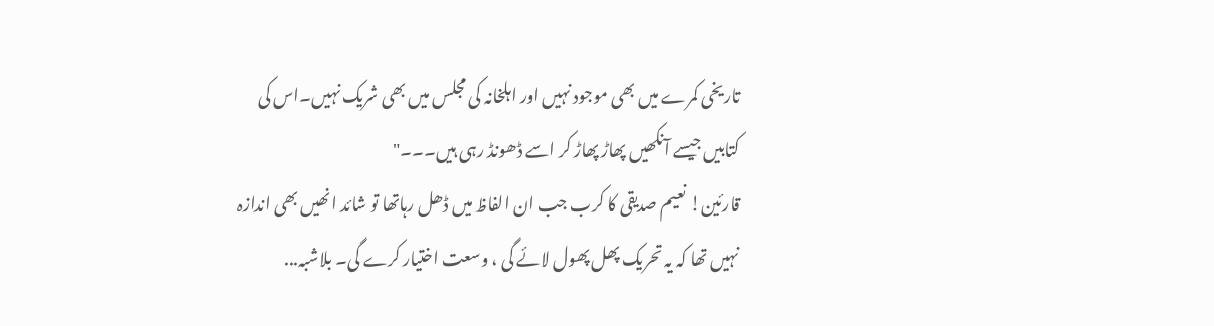تاریخی کمرے میں بھی موجود نہیں اور اہلخانہ کی مجلس میں بھی شریک نہیں۔اس کی کتابیں جیسے آنکھیں پھاڑ پھاڑ کر اسے ڈھونڈ رہی ہیں۔۔۔"
قارئین! نعیم صدیقی کا کرب جب ان الفاظ میں ڈھل رہاتھا تو شائد انھیں بھی اندازہ نہیں تھا کہ یہ تحریک پھل پھول لائے گی ، وسعت اختیار کرے گی۔ بلاشبہ...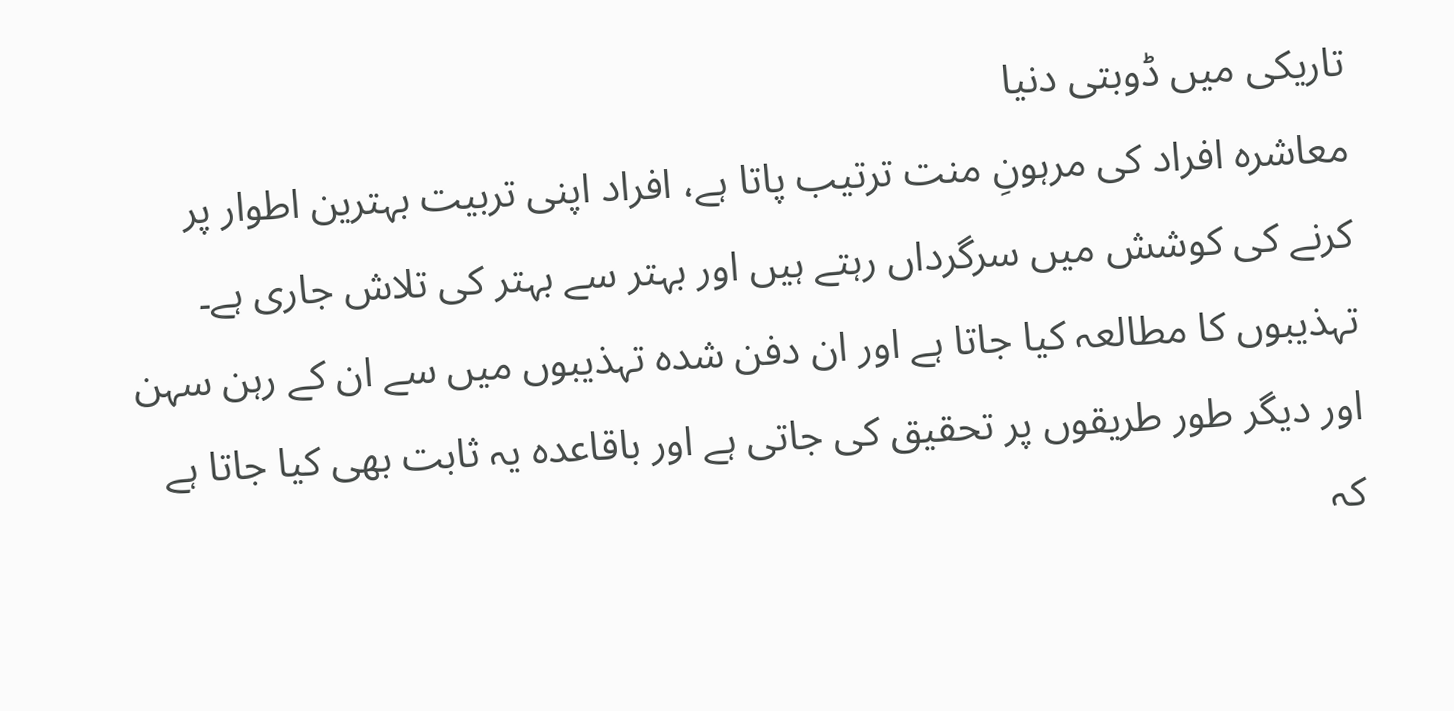تاریکی میں ڈوبتی دنیا
معاشرہ افراد کی مرہونِ منت ترتیب پاتا ہے، افراد اپنی تربیت بہترین اطوار پر کرنے کی کوشش میں سرگرداں رہتے ہیں اور بہتر سے بہتر کی تلاش جاری ہے۔ تہذیبوں کا مطالعہ کیا جاتا ہے اور ان دفن شدہ تہذیبوں میں سے ان کے رہن سہن اور دیگر طور طریقوں پر تحقیق کی جاتی ہے اور باقاعدہ یہ ثابت بھی کیا جاتا ہے کہ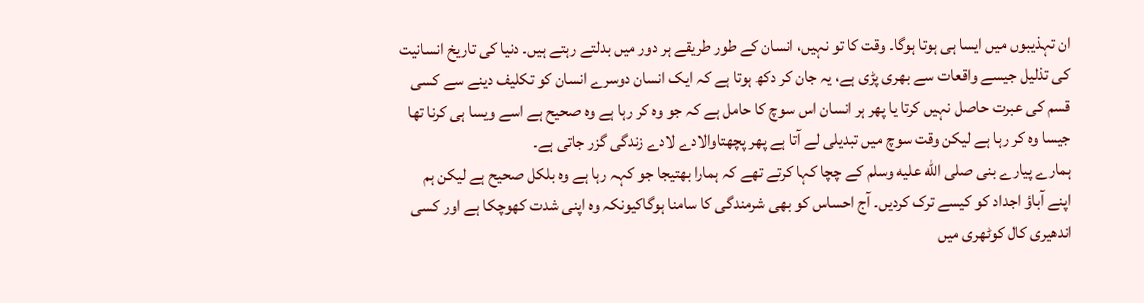ان تہذیبوں میں ایسا ہی ہوتا ہوگا۔ وقت کا تو نہیں، انسان کے طور طریقے ہر دور میں بدلتے رہتے ہیں۔ دنیا کی تاریخ انسانیت کی تذلیل جیسے واقعات سے بھری پڑی ہے، یہ جان کر دکھ ہوتا ہے کہ ایک انسان دوسرے انسان کو تکلیف دینے سے کسی قسم کی عبرت حاصل نہیں کرتا یا پھر ہر انسان اس سوچ کا حامل ہے کہ جو وہ کر رہا ہے وہ صحیح ہے اسے ویسا ہی کرنا تھا جیسا وہ کر رہا ہے لیکن وقت سوچ میں تبدیلی لے آتا ہے پھر پچھتاوالادے لادے زندگی گزر جاتی ہے۔
ہمارے پیارے بنی صلى الله عليه وسلم کے چچا کہا کرتے تھے کہ ہمارا بھتیجا جو کہہ رہا ہے وہ بلکل صحیح ہے لیکن ہم اپنے آباؤ اجداد کو کیسے ترک کردیں۔ آج احساس کو بھی شرمندگی کا سامنا ہوگاکیونکہ وہ اپنی شدت کھوچکا ہے اور کسی اندھیری کال کوٹھری میں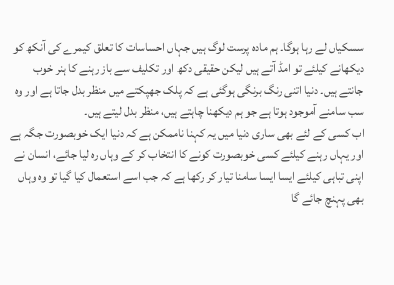سسکیاں لے رہا ہوگا۔ ہم مادہ پرست لوگ ہیں جہاں احساسات کا تعلق کیمرے کی آنکھ کو دیکھانے کیلئے تو امڈ آتے ہیں لیکن حقیقی دکھ اور تکلیف سے باز رہنے کا ہنر خوب جانتے ہیں۔ دنیا اتنی رنگ برنگی ہوگئی ہے کہ پلک جھپکتے میں منظر بدل جاتا ہے اور وہ سب سامنے آموجود ہوتا ہے جو ہم دیکھنا چاہتے ہیں، منظر بدل لیتے ہیں۔
اب کسی کے لئے بھی ساری دنیا میں یہ کہنا ناممکن ہے کہ دنیا ایک خوبصورت جگہ ہے اور یہاں رہنے کیلئے کسی خوبصورت کونے کا انتخاب کر کے وہاں رہ لیا جائے، انسان نے اپنی تباہی کیلئے ایسا ایسا سامنا تیار کر رکھا ہے کہ جب اسے استعمال کیا گیا تو وہ وہاں بھی پہنچ جائے گا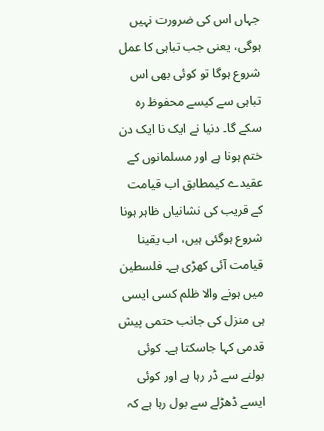جہاں اس کی ضرورت نہیں ہوگی، یعنی جب تباہی کا عمل شروع ہوگا تو کوئی بھی اس تباہی سے کیسے محفوظ رہ سکے گا۔ دنیا نے ایک نا ایک دن ختم ہونا ہے اور مسلمانوں کے عقیدے کیمطابق اب قیامت کے قریب کی نشانیاں ظاہر ہونا شروع ہوگئی ہیں، اب یقینا قیامت آئی کھڑی ہے۔ فلسطین میں ہونے والا ظلم کسی ایسی ہی منزل کی جانب حتمی پیش قدمی کہا جاسکتا ہے۔ کوئی بولنے سے ڈر رہا ہے اور کوئی ایسے ڈھڑلے سے بول رہا ہے کہ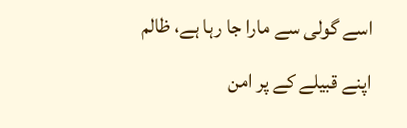اسے گولی سے مارا جا رہا ہے، ظالم اپنے قبیلے کے پر امن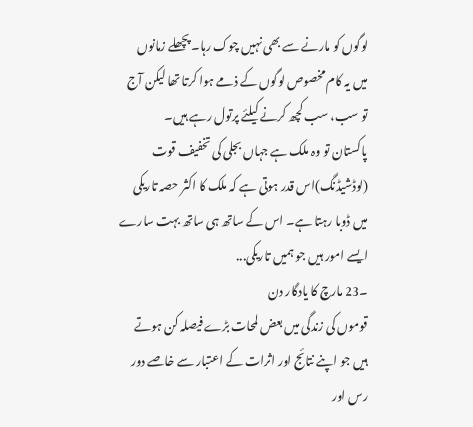لوگوں کو مارنے سے بھی نہیں چوک رہا۔ پچھلے زمانوں میں یہ کام مخصوص لوگوں کے ذمے ہوا کرتا تھا لیکن آج تو سب، سب کچھ کرنے کیلئے پرتول رہے ہیں۔
پاکستان تو وہ ملک ہے جہاں بجلی کی تخفیف قوت (لوڈشیڈنگ)اس قدر ہوتی ہے کہ ملک کا اکثر حصہ تاریکی میں ڈوبا رہتا ہے۔ اس کے ساتھ ہی ساتھ بہت سارے ایسے امور ہیں جو ہمیں تاریکی...
۔23 مارچ کا یادگار دن
قوموں کی زندگی میں بعض لمحات بڑے فیصلہ کن ہوتے ہیں جو اپنے نتائج اور اثرات کے اعتبار سے خاصے دور رس اور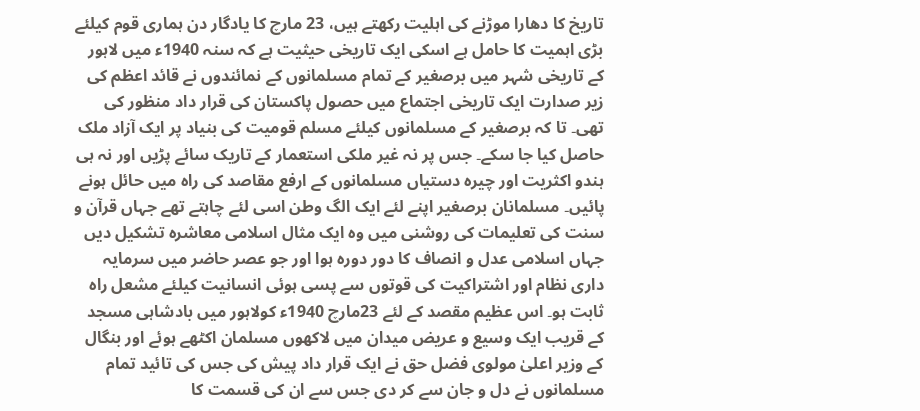تاریخ کا دھارا موڑنے کی اہلیت رکھتے ہیں، 23 مارچ کا یادگار دن ہماری قوم کیلئے بڑی اہمیت کا حامل ہے اسکی ایک تاریخی حیثیت ہے کہ سنہ 1940ء میں لاہور کے تاریخی شہر میں برصغیر کے تمام مسلمانوں کے نمائندوں نے قائد اعظم کی زیر صدارت ایک تاریخی اجتماع میں حصول پاکستان کی قرار داد منظور کی تھی۔ تا کہ برصغیر کے مسلمانوں کیلئے مسلم قومیت کی بنیاد پر ایک آزاد ملک حاصل کیا جا سکے۔ جس پر نہ غیر ملکی استعمار کے تاریک سائے پڑیں اور نہ ہی ہندو اکثریت اور چیرہ دستیاں مسلمانوں کے ارفع مقاصد کی راہ میں حائل ہونے پائیں۔ مسلمانان برصغیر اپنے لئے ایک الگ وطن اسی لئے چاہتے تھے جہاں قرآن و سنت کی تعلیمات کی روشنی میں وہ ایک مثال اسلامی معاشرہ تشکیل دیں جہاں اسلامی عدل و انصاف کا دور دورہ ہوا اور جو عصر حاضر میں سرمایہ داری نظام اور اشتراکیت کی قوتوں سے پسی ہوئی انسانیت کیلئے مشعل راہ ثابت ہو۔ اس عظیم مقصد کے لئے 23مارچ 1940ء کولاہور میں بادشاہی مسجد کے قریب ایک وسیع و عریض میدان میں لاکھوں مسلمان اکٹھے ہوئے اور بنگال کے وزیر اعلیٰ مولوی فضل حق نے ایک قرار داد پیش کی جس کی تائید تمام مسلمانوں نے دل و جان سے کر دی جس سے ان کی قسمت کا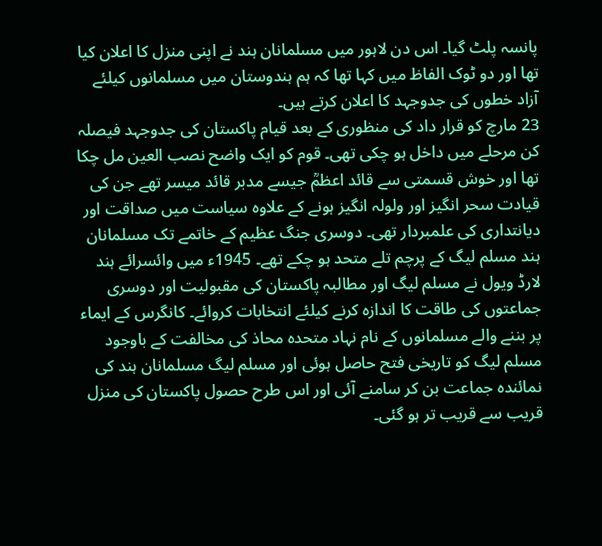پانسہ پلٹ گیا۔ اس دن لاہور میں مسلمانان ہند نے اپنی منزل کا اعلان کیا تھا اور دو ٹوک الفاظ میں کہا تھا کہ ہم ہندوستان میں مسلمانوں کیلئے آزاد خطوں کی جدوجہد کا اعلان کرتے ہیں۔
23 مارچ کو قرار داد کی منظوری کے بعد قیام پاکستان کی جدوجہد فیصلہ کن مرحلے میں داخل ہو چکی تھی۔ قوم کو ایک واضح نصب العین مل چکا تھا اور خوش قسمتی سے قائد اعظمؒ جیسے مدبر قائد میسر تھے جن کی قیادت سحر انگیز اور ولولہ انگیز ہونے کے علاوہ سیاست میں صداقت اور دیانتداری کی علمبردار تھی۔ دوسری جنگ عظیم کے خاتمے تک مسلمانان ہند مسلم لیگ کے پرچم تلے متحد ہو چکے تھے۔ 1945ء میں وائسرائے ہند لارڈ ویول نے مسلم لیگ اور مطالبہ پاکستان کی مقبولیت اور دوسری جماعتوں کی طاقت کا اندازہ کرنے کیلئے انتخابات کروائے۔ کانگرس کے ایماء پر بننے والے مسلمانوں کے نام نہاد متحدہ محاذ کی مخالفت کے باوجود مسلم لیگ کو تاریخی فتح حاصل ہوئی اور مسلم لیگ مسلمانان ہند کی نمائندہ جماعت بن کر سامنے آئی اور اس طرح حصول پاکستان کی منزل قریب سے قریب تر ہو گئی۔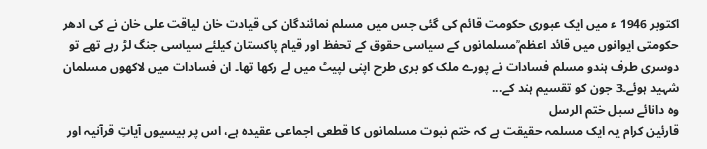اکتوبر 1946 ء میں ایک عبوری حکومت قائم کی گئی جس میں مسلم نمائندگان کی قیادت خان لیاقت علی خان نے کی ادھر حکومتی ایوانوں میں قائد اعظم ؒمسلمانوں کے سیاسی حقوق کے تحفظ اور قیام پاکستان کیلئے سیاسی جنگ لڑ رہے تھے تو دوسری طرف ہندو مسلم فسادات نے پورے ملک کو بری طرح اپنی لپیٹ میں لے رکھا تھا۔ ان فسادات میں لاکھوں مسلمان شہید ہوئے۔3 جون کو تقسیم ہند کے...
وہ دانائے سبل ختم الرسل
قارئین کرام یہ ایک مسلمہ حقیقت ہے کہ ختم نبوت مسلمانوں کا قطعی اجماعی عقیدہ ہے، اس پر بیسیوں آیاتِ قرآنیہ اور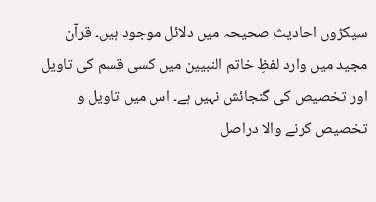سیکڑوں احادیث صحیحہ میں دلائل موجود ہیں۔ قرآن مجید میں وارد لفظِ خاتم النبیین میں کسی قسم کی تاویل اور تخصیص کی گنجائش نہیں ہے۔ اس میں تاویل و تخصیص کرنے والا دراصل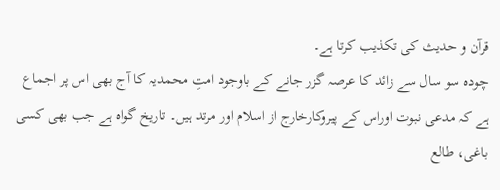قرآن و حدیث کی تکذیب کرتا ہے۔
چودہ سو سال سے زائد کا عرصہ گزر جانے کے باوجود امتِ محمدیہ کا آج بھی اس پر اجماع ہے کہ مدعی نبوت اوراس کے پیروکارخارج از اسلام اور مرتد ہیں۔ تاریخ گواہ ہے جب بھی کسی باغی، طالع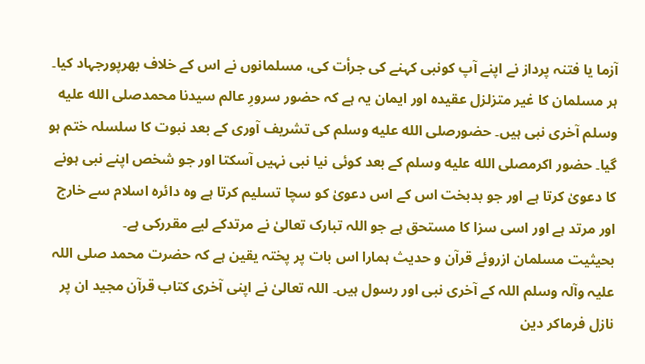آزما یا فتنہ پرداز نے اپنے آپ کونبی کہنے کی جرأت کی، مسلمانوں نے اس کے خلاف بھرپورجہاد کیا۔ ہر مسلمان کا غیر متزلزل عقیدہ اور ایمان یہ ہے کہ حضور سرورِ عالم سیدنا محمدصلى الله عليه وسلم آخری نبی ہیں۔ حضورصلى الله عليه وسلم کی تشریف آوری کے بعد نبوت کا سلسلہ ختم ہو گیا۔ حضور اکرمصلى الله عليه وسلم کے بعد کوئی نیا نبی نہیں آسکتا اور جو شخص اپنے نبی ہونے کا دعویٰ کرتا ہے اور جو بدبخت اس کے اس دعویٰ کو سچا تسلیم کرتا ہے وہ دائرہ اسلام سے خارج اور مرتد ہے اور اسی سزا کا مستحق ہے جو اللہ تبارک تعالیٰ نے مرتدکے لیے مقررکی ہے۔
بحیثیت مسلمان ازروئے قرآن و حدیث ہمارا اس بات پر پختہ یقین ہے کہ حضرت محمد صلی اللہ علیہ وآلہ وسلم اللہ کے آخری نبی اور رسول ہیں۔ اللہ تعالیٰ نے اپنی آخری کتاب قرآن مجید ان پر نازل فرماکر دین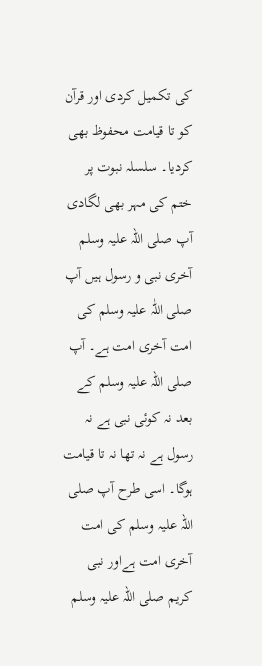کی تکمیل کردی اور قرآن کو تا قیامت محفوظ بھی کردیا۔ سلسلہ نبوت پر ختم کی مہر بھی لگادی آپ صلی اللہ علیہ وسلم آخری نبی و رسول ہیں آپ صلی اللّٰہ علیہ وسلم کی امت آخری امت ہے۔ آپ صلی اللہ علیہ وسلم کے بعد نہ کوئی نبی ہے نہ رسول ہے نہ تھا نہ تا قیامت ہوگا۔ اسی طرح آپ صلی اللہ علیہ وسلم کی امت آخری امت ہےاور نبی کریم صلی اللہ علیہ وسلم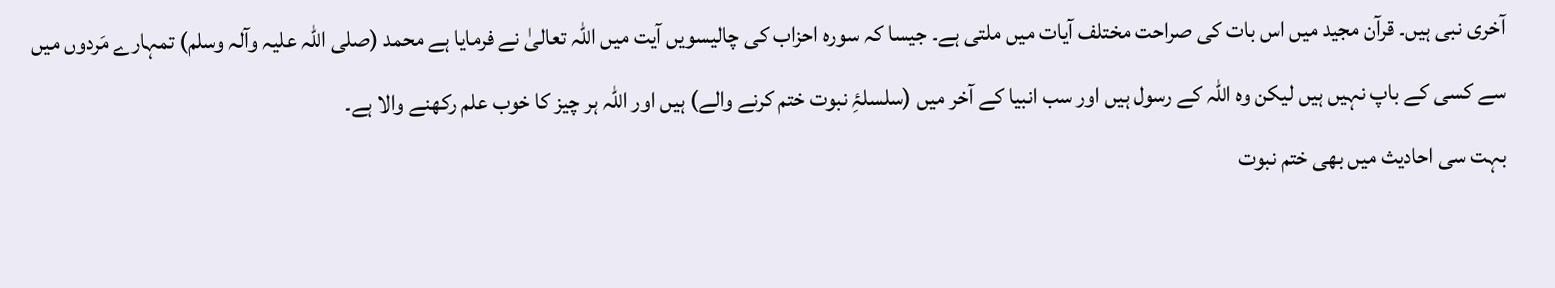آخری نبی ہیں۔ قرآن مجید میں اس بات کی صراحت مختلف آیات میں ملتی ہے۔ جیسا کہ سورہ احزاب کی چالیسویں آیت میں اللہ تعالیٰ نے فرمایا ہے محمد (صلی اللہ علیہ وآلہ وسلم) تمہارے مَردوں میں سے کسی کے باپ نہیں ہیں لیکن وہ اللہ کے رسول ہیں اور سب انبیا کے آخر میں (سلسلۂِ نبوت ختم کرنے والے) ہیں اور اللہ ہر چیز کا خوب علم رکھنے والا ہے۔
بہت سی احادیث میں بھی ختم نبوت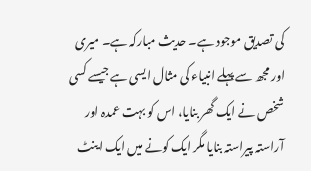کی تصدیق موجود ہے۔ حدیث مبارکہ ہے۔ میری اور مجھ سے پہلے انبیاء کی مثال ایسی ہے جیسے کسی شخص نے ایک گھر بنایا، اس کو بہت عمدہ اور آراستہ پیراستہ بنایا مگر ایک کونے میں ایک اینٹ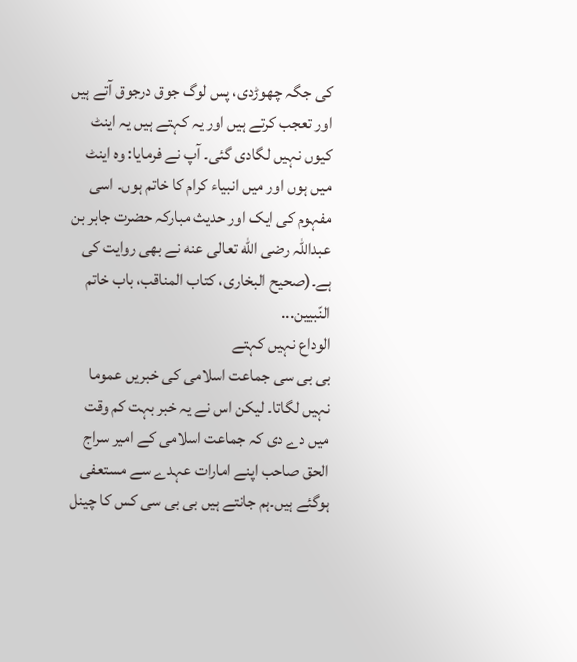کی جگہ چھوڑدی، پس لوگ جوق درجوق آتے ہیں اور تعجب کرتے ہیں اور یہ کہتے ہیں یہ اینٹ کیوں نہیں لگادی گئی۔ آپ نے فرمایا: وہ اینٹ میں ہوں اور میں انبیاء کرام کا خاتم ہوں۔ اسی مفہوم کی ایک اور حدیث مبارکہ حضرت جابر بن عبداللہ رضى الله تعالى عنه نے بھی روایت کی ہے۔(صحیح البخاری، کتاب المناقب، باب خاتم النّبیین...
الوداع نہیں کہتے
بی بی سی جماعت اسلامی کی خبریں عموما نہیں لگاتا۔ لیکن اس نے یہ خبر بہت کم وقت میں دے دی کہ جماعت اسلامی کے امیر سراج الحق صاحب اپنے امارات عہدے سے مستعفی ہوگئے ہیں۔ہم جانتے ہیں بی بی سی کس کا چینل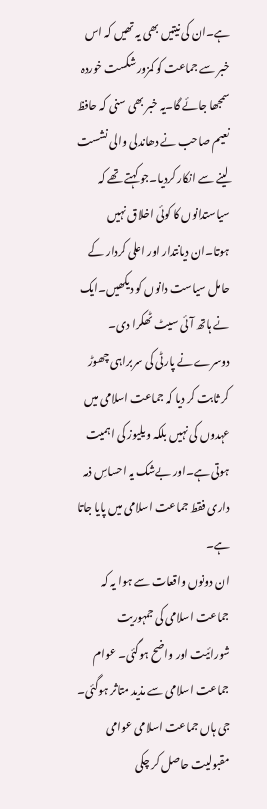ہے۔ان کی نیتیں بھی یہ تھیں کہ اس خبر سے جماعت کو کمزور شکست خوردہ سمجھا جائے گا۔یہ خبر بھی سنی کہ حافظ نعیم صاحب نے دھاندلی والی نشست لینے سے انکار کردیا۔جو کہتے تھے کہ سیاستدانوں کا کوئی اخلاق نہیں ہوتا۔ان دیانتدار اور اعلی کردار کے حامل سیاست دانوں کو دیکھیں۔ایک نے ہاتھ آئی سیٹ ٹھکرا دی۔ دوسرے نے پارٹی کی سربراہی چھوڑ کر ثابت کر دیا کہ جماعت اسلامی میں عہدوں کی نہیں بلکہ ویلیوز کی اہمیت ہوتی ہے۔اور بےشک یہ احساسِ ذمہ داری فقط جماعت اسلامی میں پایا جاتا ہے۔
ان دونوں واقعات سے ہوا یہ کہ جماعت اسلامی کی جمہوریت شورائیت اور واضح ہوگئی۔ عوام جماعت اسلامی سے مذید متاثر ہوگئی۔ جی ہاں جماعت اسلامی عوامی مقبولیت حاصل کر چکی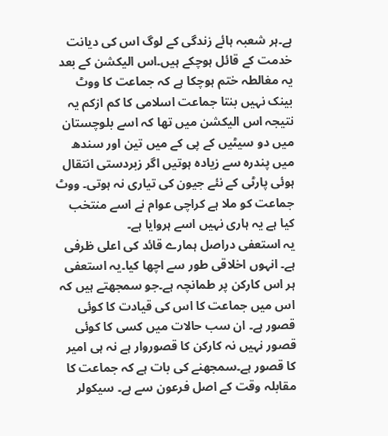ہے۔ہر شعبہ ہائے زندگی کے لوگ اس کی دیانت خدمت کے قائل ہوچکے ہیں۔اس الیکشن کے بعد یہ مغالطہ ختم ہوچکا ہے کہ جماعت کا ووٹ بینک نہیں بنتا جماعت اسلامی کا کم ازکم یہ نتیجہ اس الیکشن میں تھا کہ اسے بلوچستان میں دو سیٹیں کے پی کے میں تین اور سندھ میں پندرہ سے زیادہ ہوتیں اگر زبردستی انتقال ہوئی پارٹی کے نئے جیون کی تیاری نہ ہوتی۔ ووٹ جماعت کو ملا ہے کراچی عوام نے اسے منتخب کیا ہے یہ ہاری نہیں اسے ہروایا ہے۔
یہ استعفی دراصل ہمارے قائد کی اعلی ظرفی ہے۔ انہوں اخلاقی طور سے اچھا کیا۔یہ استعفی ہر اس کارکن پر طمانچہ ہے۔جو سمجھتے ہیں کہ اس میں جماعت کا اس کی قیادت کا کوئی قصور ہے۔ ان سب حالات میں کسی کا کوئی قصور نہیں نہ کارکن کا قصوروار ہے نہ ہی امیر کا قصور ہے۔سمجھنے کی بات ہے کہ جماعت کا مقابلہ وقت کے اصل فرعون سے ہے۔ سیکولر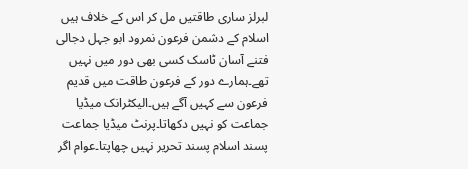لبرلز ساری طاقتیں مل کر اس کے خلاف ہیں اسلام کے دشمن فرعون نمرود ابو جہل دجالی فتنے آسان ٹاسک کسی بھی دور میں نہیں تھے۔ہمارے دور کے فرعون طاقت میں قدیم فرعون سے کہیں آگے ہیں۔الیکٹرانک میڈیا جماعت کو نہیں دکھاتا۔پرنٹ میڈیا جماعت پسند اسلام پسند تحریر نہیں چھاپتا۔عوام اگر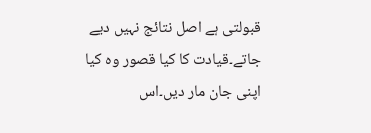قبولتی ہے اصل نتائج نہیں دیے جاتے۔قیادت کا کیا قصور وہ کیا اپنی جان مار دیں۔اس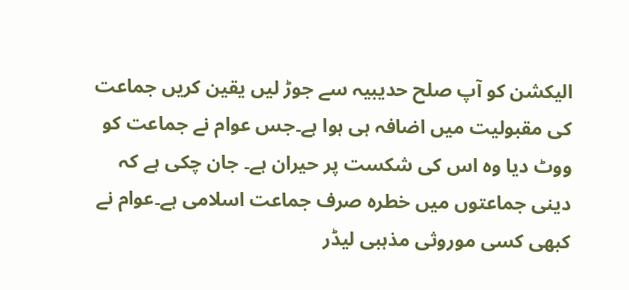الیکشن کو آپ صلح حدیبیہ سے جوڑ لیں یقین کریں جماعت کی مقبولیت میں اضافہ ہی ہوا ہے۔جس عوام نے جماعت کو ووٹ دیا وہ اس کی شکست پر حیران ہے۔ جان چکی ہے کہ دینی جماعتوں میں خطرہ صرف جماعت اسلامی ہے۔عوام نے کبھی کسی موروثی مذہبی لیڈر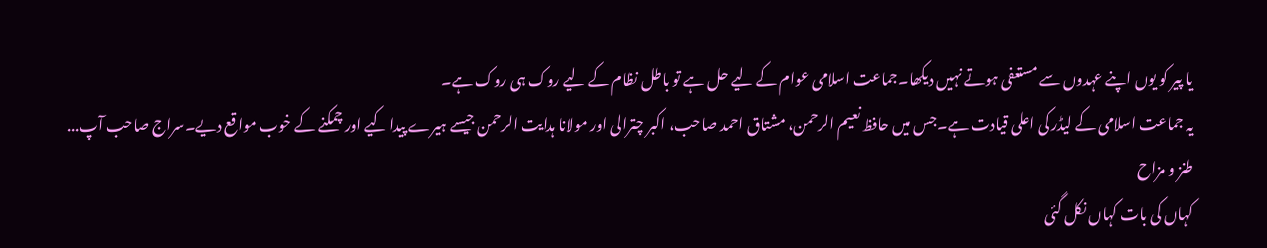یا پیر کو یوں اپنے عہدوں سے مستعفی ہوتے نہیں دیکھا۔جماعت اسلامی عوام کے لیے حل ہے تو باطل نظام کے لیے روک ہی روک ہے۔
یہ جماعت اسلامی کے لیڈر کی اعلی قیادت ہے۔جس میں حافظ نعیم الرحمن، مشتاق احمد صاحب، اکبر چترالی اور مولانا ہدایت الرحمن جیسے ہیرے پیدا کیے اور چمکنے کے خوب مواقع دیے۔سراج صاحب آپ...
طنز و مزاح
کہاں کی بات کہاں نکل گئی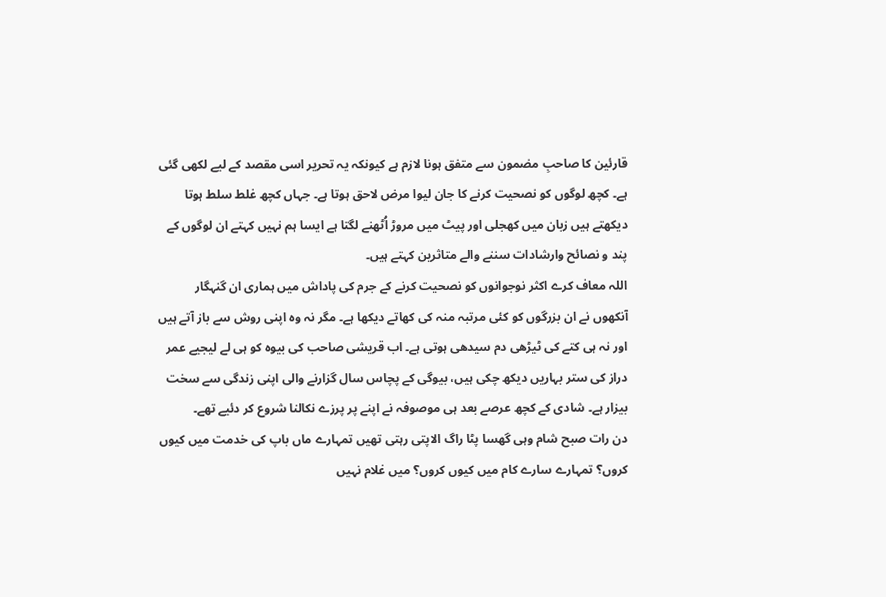قارئین کا صاحبِ مضمون سے متفق ہونا لازم ہے کیونکہ یہ تحریر اسی مقصد کے لیے لکھی گئی ہے۔ کچھ لوگوں کو نصحیت کرنے کا جان لیوا مرض لاحق ہوتا ہے۔ جہاں کچھ غلط سلط ہوتا دیکھتے ہیں زبان میں کھجلی اور پیٹ میں مروڑ اُٹھنے لگتا ہے ایسا ہم نہیں کہتے ان لوگوں کے پند و نصائح وارشادات سننے والے متاثرین کہتے ہیں۔
اللہ معاف کرے اکثر نوجوانوں کو نصحیت کرنے کے جرم کی پاداش میں ہماری ان گنہگار آنکھوں نے ان بزرگوں کو کئی مرتبہ منہ کی کھاتے دیکھا ہے۔ مگر نہ وہ اپنی روش سے باز آتے ہیں اور نہ ہی کتے کی ٹیڑھی دم سیدھی ہوتی ہے۔ اب قریشی صاحب کی بیوہ کو ہی لے لیجیے عمر دراز کی ستر بہاریں دیکھ چکی ہیں، بیوگی کے پچاس سال گزارنے والی اپنی زندگی سے سخت بیزار ہے۔ شادی کے کچھ عرصے بعد ہی موصوفہ نے اپنے پر پرزے نکالنا شروع کر دئیے تھے۔
دن رات صبح شام وہی گھسا پٹا راگ الاپتی رہتی تھیں تمہارے ماں باپ کی خدمت میں کیوں کروں؟ تمہارے سارے کام میں کیوں کروں؟ میں غلام نہیں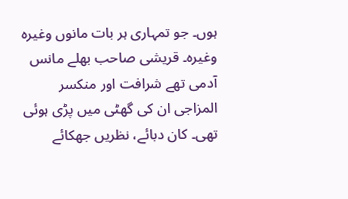ہوں۔ جو تمہاری ہر بات مانوں وغیرہ وغیرہ۔ قریشی صاحب بھلے مانس آدمی تھے شرافت اور منکسر المزاجی ان کی گھٹی میں پڑی ہوئی تھی۔ کان دبائے، نظریں جھکائے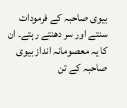بیوی صاحبہ کے فرمودات سنتے اور سر دھنتے رہتے۔ ان کا یہ معصومانہ انداز بیوی صاحبہ کے تن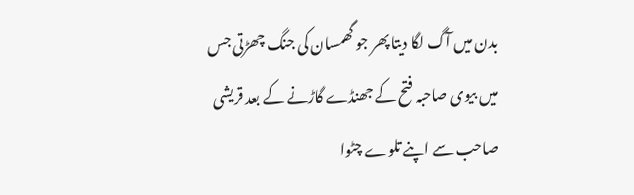بدن میں آگ لگا دیتا پھر جو گھمسان کی جنگ چھڑتی جس میں بیوی صاحبہ فتح کے جھنڈے گاڑنے کے بعد قریشی صاحب سے اپنے تلوے چٹوا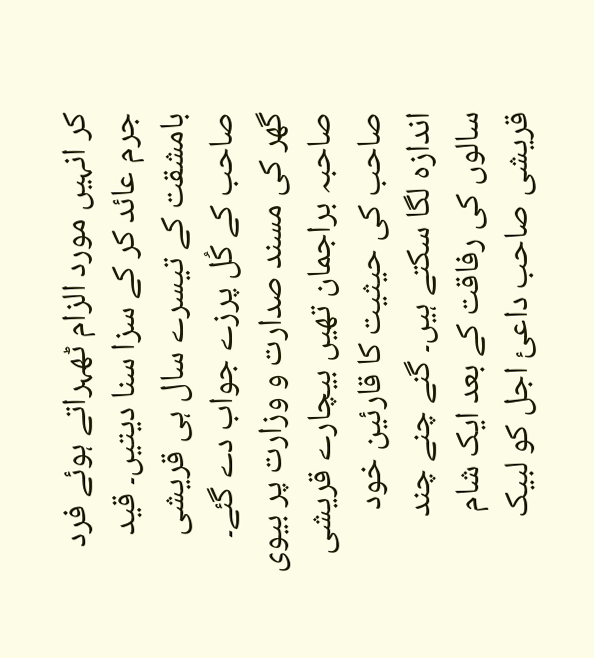کر انہیں مورد الزام ٹھہراتے ہوئے فرد جرم عائد کر کے سزا سنا دیتیں۔ قید بامشقت کے تیسرے سال ہی قریشی صاحب کے کُل پرزے جواب دے گئے۔
گھر کی مسند صدارت و وزارت پر بیوی صاحبہ براجمان تھیں بیچارے قریشی صاحب کی حیثیت کا قارئین خود اندازہ لگا سکتے ہیں۔ گنے چنے چند سالوں کی رفاقت کے بعد ایک شام قریشی صاحب داعئ اجل کو لبیک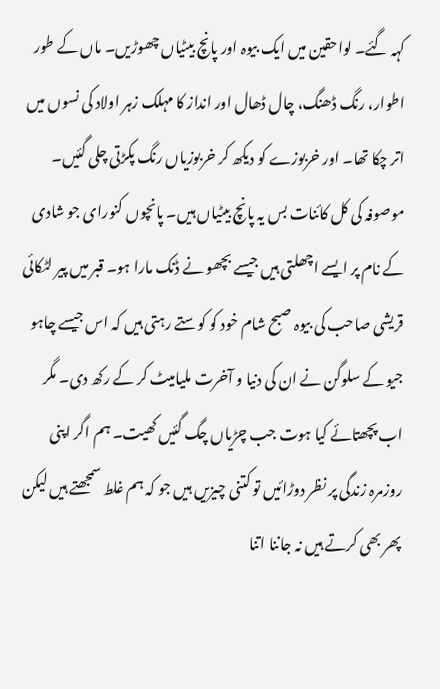کہہ گئے۔ لواحقین میں ایک بیوہ اور پانچ بیٹیاں چھوڑیں۔ ماں کے طور اطوار، رنگ ڈھنگ، چال ڈھال اور انداز کا مہلک زہر اولاد کی نسوں میں اتر چکا تھا۔ اور خربوزے کو دیکھ کر خربوزیاں رنگ پکڑتی چلی گئیں۔ موصوفہ کی کل کائنات بس یہ پانچ بیٹیاں ہیں۔ پانچوں کنورای جو شادی کے نام پر ایسے اچھلتی ہیں جیسے بچھو نے ڈنک مارا ہو۔ قبر میں پیر لٹکائی قریشی صاحب کی بیوہ صبح شام خود کو کوستے رہتی ہیں کہ اس جیسے چاہو جیو کے سلوگن نے ان کی دنیا و آخرت ملیامیٹ کر کے رکھ دی۔ مگر اب پچھتائے کیا ہوت جب چڑیاں چگ گئیں کھیت۔ ہم اگر اپنی روزمرہ زندگی پر نظر دوڑائیں تو کتنی چیزیں ہیں جو کہ ہم غلط سمجھتے ہیں لیکن پھر بھی کرتے ہیں نہ جاننا اتنا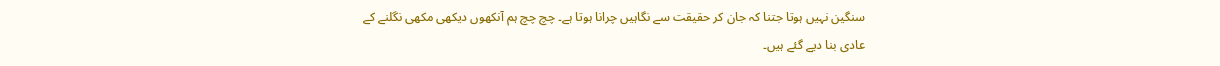سنگین نہیں ہوتا جتنا کہ جان کر حقیقت سے نگاہیں چرانا ہوتا ہے۔ چچ چچ ہم آنکھوں دیکھی مکھی نگلنے کے عادی بنا دیے گئے ہیں۔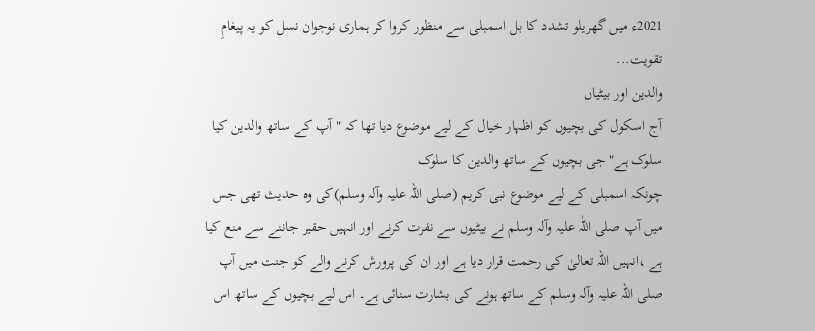2021ء میں گھریلو تشدد کا بل اسمبلی سے منظور کروا کر ہماری نوجوان نسل کو یہ پیغامِ تقویت...
والدین اور بیٹیاں
آج اسکول کی بچیوں کو اظہار خیال کے لیے موضوع دیا تھا کہ " آپ کے ساتھ والدین کیا سلوک ہے" جی بچیوں کے ساتھ والدین کا سلوک
چونکہ اسمبلی کے لیے موضوع نبی کریم (صلی اللہ علیہ وآلہ وسلم)کی وہ حدیث تھی جس میں آپ صلی اللّٰہ علیہ وآلہ وسلم نے بیٹیوں سے نفرت کرنے اور انہیں حقیر جاننے سے منع کیا ہے ،انہیں اللہ تعالیٰ کی رحمت قرار دیا ہے اور ان کی پرورش کرنے والے کو جنت میں آپ صلی اللہ علیہ وآلہ وسلم کے ساتھ ہونے کی بشارت سنائی ہے۔ اس لیے بچیوں کے ساتھ اس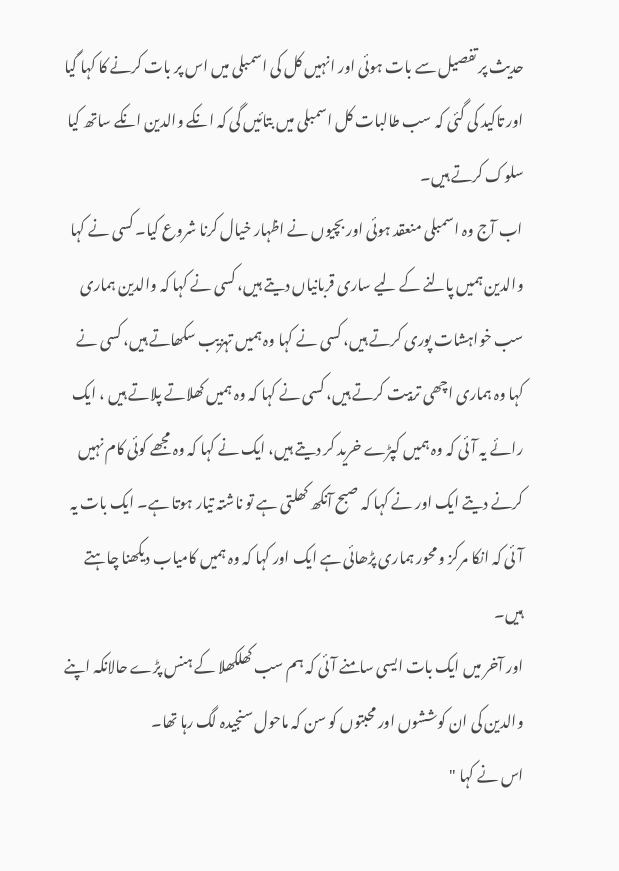حدیث پر تفصیل سے بات ہوئی اور انہیں کل کی اسمبلی میں اس پر بات کرنے کا کہا گیا اور تاکید کی گئی کہ سب طالبات کل اسمبلی میں بتائیں گی کہ انکے والدین انکے ساتھ کیا سلوک کرتے ہیں۔
اب آج وہ اسمبلی منعقد ہوئی اور بچیوں نے اظہار خیال کرنا شروع کیا۔ کسی نے کہا والدین ہمیں پالنے کے لیے ساری قربانیاں دیتے ہیں، کسی نے کہا کہ والدین ہماری سب خواہشات پوری کرتے ہیں، کسی نے کہا وہ ہمیں تہزیب سکھاتے ہیں، کسی نے کہا وہ ہماری اچھی تربیت کرتے ہیں، کسی نے کہا کہ وہ ہمیں کھلاتے پلاتے ہیں ، ایک رائے یہ آئی کہ وہ ہمیں کپڑے خرید کر دیتے ہیں، ایک نے کہا کہ وہ مجھے کوئی کام نہیں کرنے دیتے ایک اور نے کہا کہ صبح آنکھ کھلتی ہے تو ناشتہ تیار ہوتا ہے۔ ایک بات یہ آئی کہ انکا مرکز و محور ہماری پڑھائی ہے ایک اور کہا کہ وہ ہمیں کامیاب دیکھنا چاہتے ہیں۔
اور آخر میں ایک بات ایسی سامنے آئی کہ ہم سب کھلکھلا کے ہنس پڑے حالانکہ اپنے والدین کی ان کوششوں اور محبتوں کو سن کہ ماحول سنجیدہ لگ رہا تھا۔
اس نے کہا "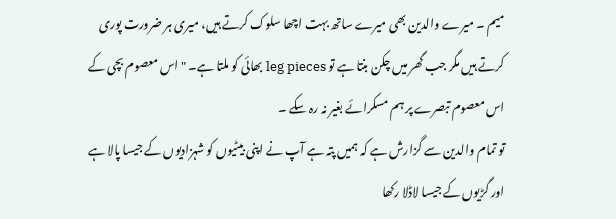میم ۔ میرے والدین بھی میرے ساتھ بہت اچھا سلوک کرتے ہیں، میری ہر ضرورت پوری کرتے ہیں مگر جب گھر میں چکن بنتا ہے تو leg pieces بھائی کو ملتا ہے۔ " اس معصوم بچی کے اس معصوم تبصرے پر ہم مسکرائے بغیر نہ رہ سکے ۔
تو تمام والدین سے گزارش ہے کہ ہمیں پتہ ہے آپ نے اپنی بیٹیوں کو شہزادیوں کے جیسا پالا ہے اور گڑیوں کے جیسا لاڈلا رکھا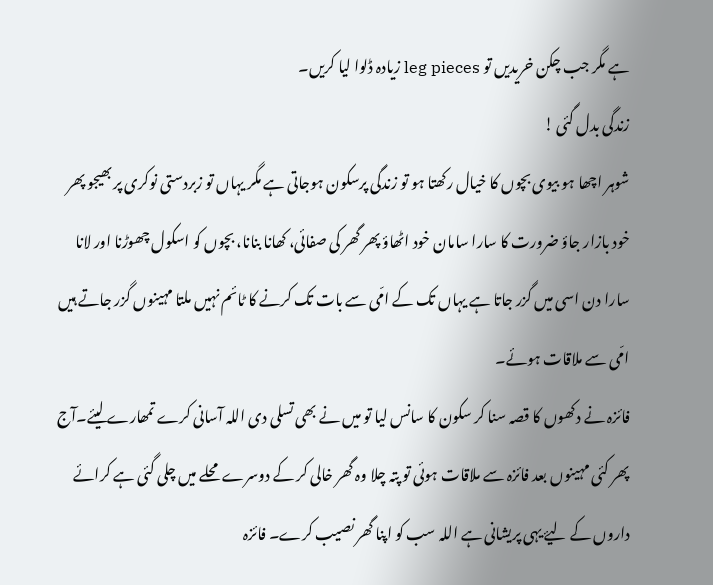ہے مگر جب چکن خریدیں تو leg pieces زیادہ ڈلوا لیا کریں۔
زندگی بدل گئی !
شوہر اچھا ہو بیوی بچوں کا خیال رکھتا ہو تو زندگی پرسکون ہوجاتی ہے مگر یہاں تو زبردستی نوکری پر بھیجو پھر خود بازار جاؤ ضرورت کا سارا سامان خود اٹھاؤ پھر گھر کی صفائی، کھانا بنانا، بچوں کو اسکول چھوڑنا اور لانا سارا دن اسی میں گزر جاتا ہے یہاں تک کے امّی سے بات تک کرنے کا ٹائم نہیں ملتا مہینوں گزر جاتے ہیں امّی سے ملاقات ہوئے۔
فائزہ نے دکھوں کا قصہ سنا کر سکون کا سانس لیا تو میں نے بھی تسلی دی اللہ آسانی کرے تمھارے لیئے۔آج پھر کئی مہینوں بعد فائزہ سے ملاقات ہوئی تو پتہ چلا وہ گھر خالی کر کے دوسرے محلے میں چلی گئی ہے کرائے داروں کے لیۓ یہی پریشانی ہے اللہ سب کو اپنا گھر نصیب کرے۔ فائزہ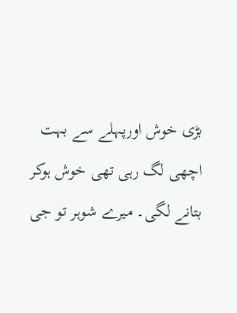بڑی خوش اورپہلے سے بہت اچھی لگ رہی تھی خوش ہوکر بتانے لگی۔ میرے شوہر تو جی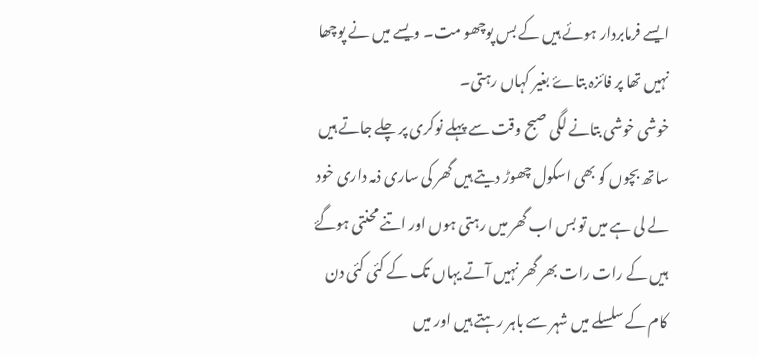ایسے فرمابردار ہوئے ہیں کے بس پوچھو مت۔ ویسے میں نے پوچھا نہیں تھا پر فائزہ بتاۓ بغیر کہاں رہتی۔
خوشی خوشی بتانے لگی صبح وقت سے پہلے نوکری پر چلے جاتے ہیں ساتھ بچوں کو بھی اسکول چھوڑ دیتے ہیں گھر کی ساری ذمہ داری خود لے لی ہے میں تو بس اب گھر میں رہتی ہوں اور اتنے محنتی ہوگۓ ہیں کے رات رات بھر گھر نہیں آتے یہاں تک کے کئی کئی دن کام کے سلسلے میں شہر سے باہر رہتے ہیں اور میں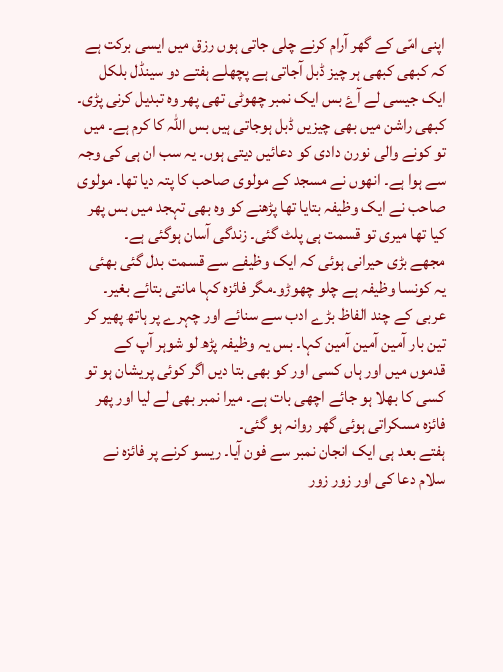اپنی امّی کے گھر آرام کرنے چلی جاتی ہوں رزق میں ایسی برکت ہے کہ کبھی کبھی ہر چیز ڈبل آجاتی ہے پچھلے ہفتے دو سینڈل بلکل ایک جیسی لے آۓ بس ایک نمبر چھوٹی تھی پھر وہ تبدیل کرنی پڑی۔ کبھی راشن میں بھی چیزیں ڈبل ہوجاتی ہیں بس اللہ کا کرم ہے۔ میں تو کونے والی نورن دادی کو دعائيں دیتی ہوں۔ یہ سب ان ہی کی وجہ سے ہوا ہے۔ انھوں نے مسجد کے مولوی صاحب کا پتہ دیا تھا۔ مولوی صاحب نے ایک وظیفہ بتایا تھا پڑھنے کو وہ بھی تہجد میں بس پھر کیا تھا میری تو قسمت ہی پلٹ گئی۔ زندگی آسان ہوگئی ہے۔
مجھے بڑی حیرانی ہوئی کہ ایک وظیفے سے قسمت بدل گئی بھئی یہ کونسا وظیفہ ہے چلو چھوڑو۔مگر فائزہ کہا مانتی بتائے بغیر۔ عربی کے چند الفاظ بڑے ادب سے سنائے اور چہرے پر ہاتھ پھیر کر تین بار آمین آمین آمین کہا۔ بس یہ وظیفہ پڑھ لو شوہر آپ کے قدموں میں اور ہاں کسی اور کو بھی بتا دیں اگر کوئی پریشان ہو تو کسی کا بھلا ہو جائے اچھی بات ہے۔ میرا نمبر بھی لے لیا اور پھر فائزہ مسکراتی ہوئی گھر روانہ ہو گئی۔
ہفتے بعد ہی ایک انجان نمبر سے فون آیا۔ ریسو کرنے پر فائزہ نے سلام دعا کی اور زور زور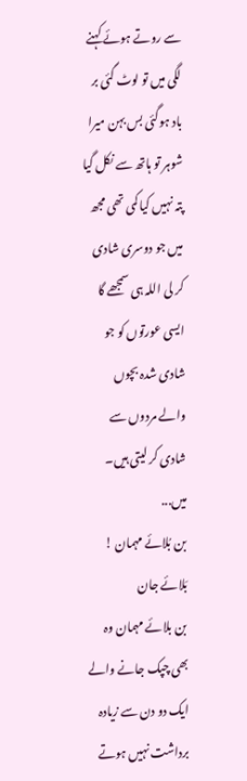سے روتے ہوئے کہنے لگی میں تو لوٹ گئی بر باد ہوگئی بس بہن میرا شوہر تو ہاتھ سے نکل گیا پتہ نہیں کیا کمی تھی مجھ میں جو دوسری شادی کر لی اللہ ہی سمجھے گا ایسی عورتوں کو جو شادی شدہ بچوں والے مردوں سے شادی کر لیتی ہیں۔ میں...
بن بُلائے مہمان ! بَلائے جان
بن بلائے مہمان وہ بھی چپک جانے والے ایک دو دن سے زیادہ برداشت نہیں ہوتے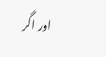اور اگر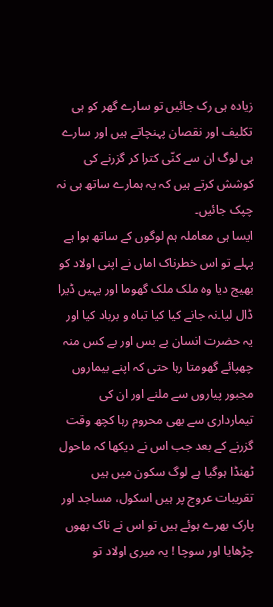زیادہ ہی رک جائیں تو سارے گھر کو ہی تکلیف اور نقصان پہنچاتے ہیں اور سارے ہی لوگ ان سے کنّی کترا کر گزرنے کی کوشش کرتے ہیں کہ یہ ہمارے ساتھ ہی نہ چپک جائیں۔
ایسا ہی معاملہ ہم لوگوں کے ساتھ ہوا ہے پہلے تو اس خطرناک اماں نے اپنی اولاد کو بھیج دیا وہ ملک ملک گھوما اور یہیں ڈیرا ڈال لیا۔نہ جانے کیا کیا تباہ و برباد کیا اور یہ حضرت انسان بے بس اور بے کس منہ چھپائے گھومتا رہا حتی کہ اپنے بیماروں مجبور پیاروں سے ملنے اور ان کی تیمارداری سے بھی محروم رہا کچھ وقت گزرنے کے بعد جب اس نے دیکھا کہ ماحول ٹھنڈا ہوگیا ہے لوگ سکون میں ہیں تقریبات عروج پر ہیں اسکول، مساجد اور پارک بھرے ہوئے ہیں تو اس نے ناک بھوں چڑھایا اور سوچا ! یہ میری اولاد تو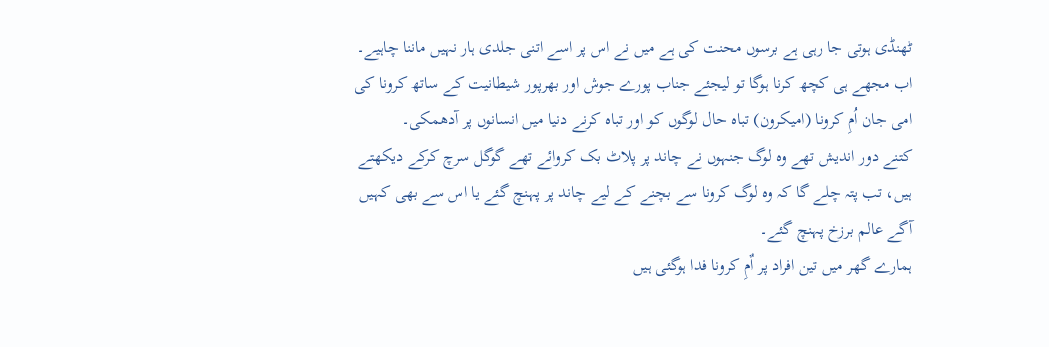ٹھنڈی ہوتی جا رہی ہے برسوں محنت کی ہے میں نے اس پر اسے اتنی جلدی ہار نہیں ماننا چاہیے۔ اب مجھے ہی کچھ کرنا ہوگا تو لیجئے جناب پورے جوش اور بھرپور شیطانیت کے ساتھ کرونا کی امی جان اُمِ کرونا (امیکرون) تباہ حال لوگوں کو اور تباہ کرنے دنیا میں انسانوں پر آدھمکی۔
کتنے دور اندیش تھے وہ لوگ جنہوں نے چاند پر پلاٹ بک کروائے تھے گوگل سرچ کرکے دیکھتے ہیں، تب پتہ چلے گا کہ وہ لوگ کرونا سے بچنے کے لیے چاند پر پہنچ گئے یا اس سے بھی کہیں آگے عالم برزخ پہنچ گئے۔
ہمارے گھر میں تین افراد پر اٌمِ کرونا فدا ہوگئی ہیں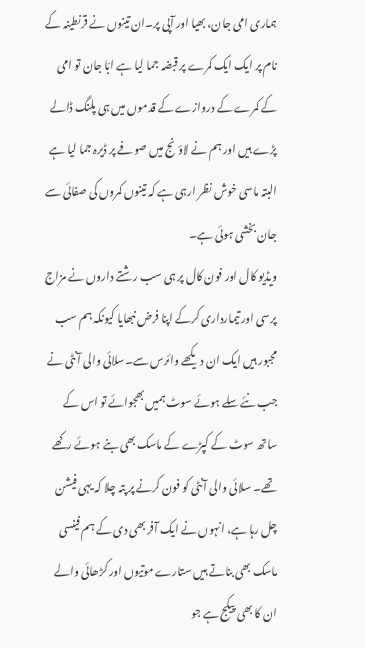ہماری امی جان، بھیا اور آپی پر۔ان تینوں نے قرنطینہ کے نام پر ایک ایک کمرے پر قبضہ جما لیا ہے ابّا جان تو امی کے کمرے کے دروازے کے قدموں میں ہی پلنگ ڈالے پڑے ہیں اور ہم نے لاؤنج میں صوفے پر ڈیرہ جما لیا ہے البتہ ماسی خوش نظر ارہی ہے کہ تینوں کمروں کی صفائی سے جان بخشی ہوئی ہے۔
ویڈیو کال اور فون کال پر ہی سب رشتے داروں نے مزاج پرسی اور تیمارداری کرکے اپنا فرض نبھایا کیونکہ ہم سب مجبور ہیں ایک ان دیکھے وائرس سے۔سلائی والی آنٹی نے جب نئے سلے ہوئے سوٹ ہمیں بھجوائے تو اس کے ساتھ سوٹ کے کپڑے کے ماسک بھی بنے ہوئے رکھے تھے۔ سلائی والی آنٹی کو فون کرنے پر پتہ چلا کہ یہی فیشن چل رہا ہے، انہوں نے ایک آفر بھی دی کے ہم فینسی ماسک بھی بناتے ہیں ستارے موتیوں اور کڑھائی والے ان کا بھی پیکج ہے جو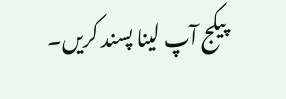پیکج آپ لینا پسند کریں۔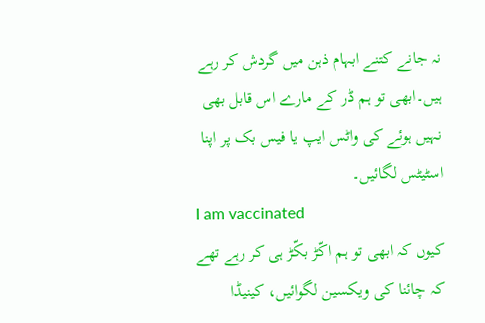نہ جانے کتنے ابہام ذہن میں گردش کر رہے ہیں۔ابھی تو ہم ڈر کے مارے اس قابل بھی نہیں ہوئے کی واٹس ایپ یا فیس بک پر اپنا اسٹیٹس لگائیں۔
I am vaccinated
کیوں کہ ابھی تو ہم اکّڑ بکّڑ ہی کر رہے تھے کہ چائنا کی ویکسین لگوائیں، کینیڈا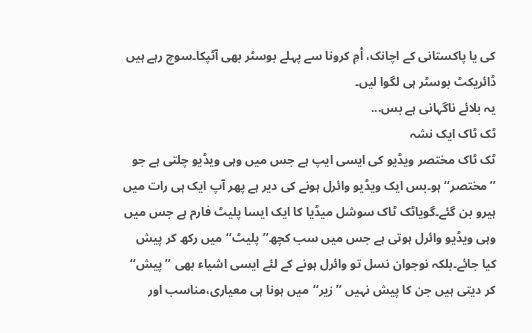کی یا پاکستانی کے اچانک، اْمِ کرونا سے پہلے بوسٹر بھی آٹپکا۔سوچ رہے ہیں ڈائریکٹ بوسٹر ہی لگوا لیں۔
یہ بلائے ناگہانی ہے بس...
ٹک ٹاک ایک نشہ
ٹک ٹاک مختصر ویڈیو کی ایسی ایپ ہے جس میں وہی ویڈیو چلتی ہے جو ’’مختصر‘‘ ہو۔بس ایک ویڈیو وائرل ہونے کی دیر ہے پھر آپ ایک ہی رات میں ہیرو بن گئے۔گویاٹک ٹاک سوشل میڈیا کا ایک ایسا پلیٹ فارم ہے جس میں وہی ویڈیو وائرل ہوتی ہے جس میں سب کچھ’’ پلیٹ‘‘میں رکھ کر پیش کیا جائے۔بلکہ نوجوان نسل تو وائرل ہونے کے لئے ایسی اشیاء بھی ’’پیش‘‘ کر دیتی ہیں جن کا پیش نہیں ’’زیر‘‘میں ہونا ہی معیاری،مناسب اور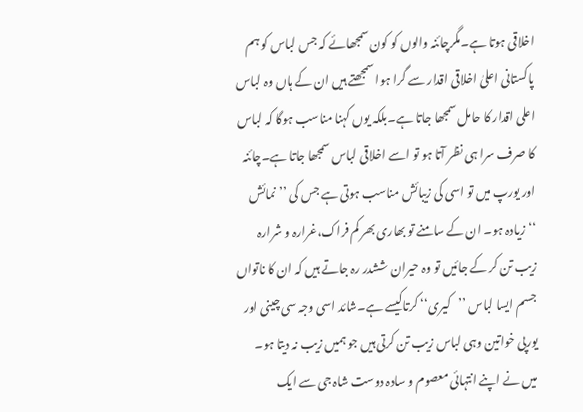اخلاقی ہوتا ہے۔مگرچائنہ والوں کو کون سمجھائے کہ جس لباس کو ہم پاکستانی اعلیٰ اخلاقی اقدار سے گرا ہوا سمجھتے ہیں ان کے ہاں وہ لباس اعلی اقدار کا حامل سمجھا جاتا ہے۔بلکہ یوں کہنا مناسب ہوگا کہ لباس کا صرف سرا ہی نظر آتا ہو تو اسے اخلاقی لباس سمجھا جاتا ہے۔چائنہ اور یورپ میں تو اسی کی زیبائش مناسب ہوتی ہے جس کی ’’نمائش ‘‘زیادہ ہو۔ ان کے سامنے تو بھاری بھر کم فراک،غرارہ و شرارہ زیب تن کر کے جائیں تو وہ حیران ششدر رہ جاتے ہیں کہ ان کا ناتواں جسم ایسا لباس ’’کیری‘‘ کرتاکیسے ہے۔شائد اسی وجہ سی چینی اور یورپی خواتین وہی لباس زیب تن کرتی ہیں جو ہمیں زیب نہ دیتا ہو۔
میں نے اپنے انتہائی معصوم و سادہ دوست شاہ جی سے ایک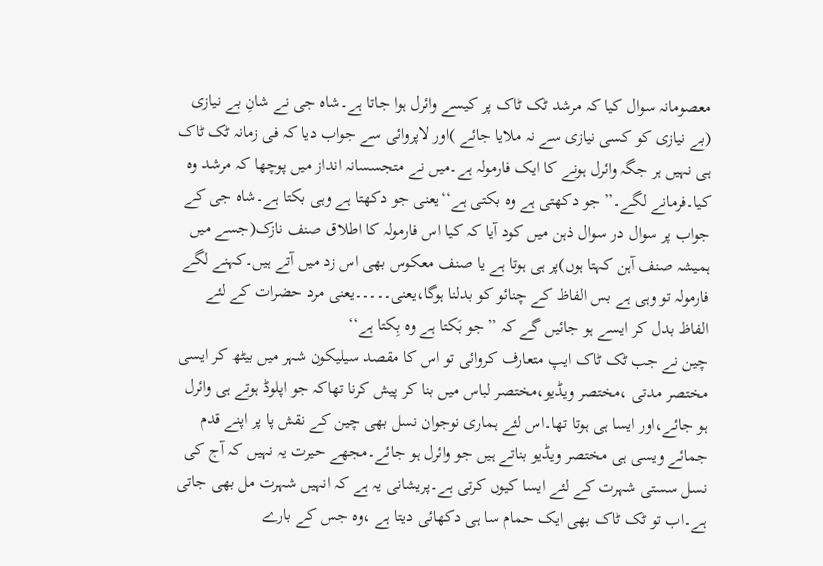معصومانہ سوال کیا کہ مرشد ٹک ٹاک پر کیسے وائرل ہوا جاتا ہے۔شاہ جی نے شانِ بے نیازی (بے نیازی کو کسی نیازی سے نہ ملایا جائے )اور لاپروائی سے جواب دیا کہ فی زمانہ ٹک ٹاک ہی نہیں ہر جگہ وائرل ہونے کا ایک فارمولہ ہے۔میں نے متجسسانہ انداز میں پوچھا کہ مرشد وہ کیا۔فرمانے لگے۔’’جو دکھتی ہے وہ بکتی ہے‘‘یعنی جو دکھتا ہے وہی بکتا ہے۔شاہ جی کے جواب پر سوال در سوال ذہن میں کود آیا کہ کیا اس فارمولہ کا اطلاق صنف نازک(جسے میں ہمیشہ صنف آہن کہتا ہوں)پر ہی ہوتا ہے یا صنف معکوس بھی اس زد میں آتے ہیں۔کہنے لگے فارمولہ تو وہی ہے بس الفاظ کے چنائو کو بدلنا ہوگا،یعنی۔۔۔۔۔یعنی مرد حضرات کے لئے الفاظ بدل کر ایسے ہو جائیں گے کہ ’’جو بَکتا ہے وہ بِکتا ہے‘‘
چین نے جب ٹک ٹاک ایپ متعارف کروائی تو اس کا مقصد سیلیکون شہر میں بیٹھ کر ایسی مختصر مدتی ،مختصر ویڈیو،مختصر لباس میں بنا کر پیش کرنا تھاکہ جو اپلوڈ ہوتے ہی وائرل ہو جائے،اور ایسا ہی ہوتا تھا۔اس لئے ہماری نوجوان نسل بھی چین کے نقش پا پر اپنے قدم جمائے ویسی ہی مختصر ویڈیو بناتے ہیں جو وائرل ہو جائے۔مجھے حیرت یہ نہیں کہ آج کی نسل سستی شہرت کے لئے ایسا کیوں کرتی ہے۔پریشانی یہ ہے کہ انہیں شہرت مل بھی جاتی ہے۔اب تو ٹک ٹاک بھی ایک حمام سا ہی دکھائی دیتا ہے ،وہ جس کے بارے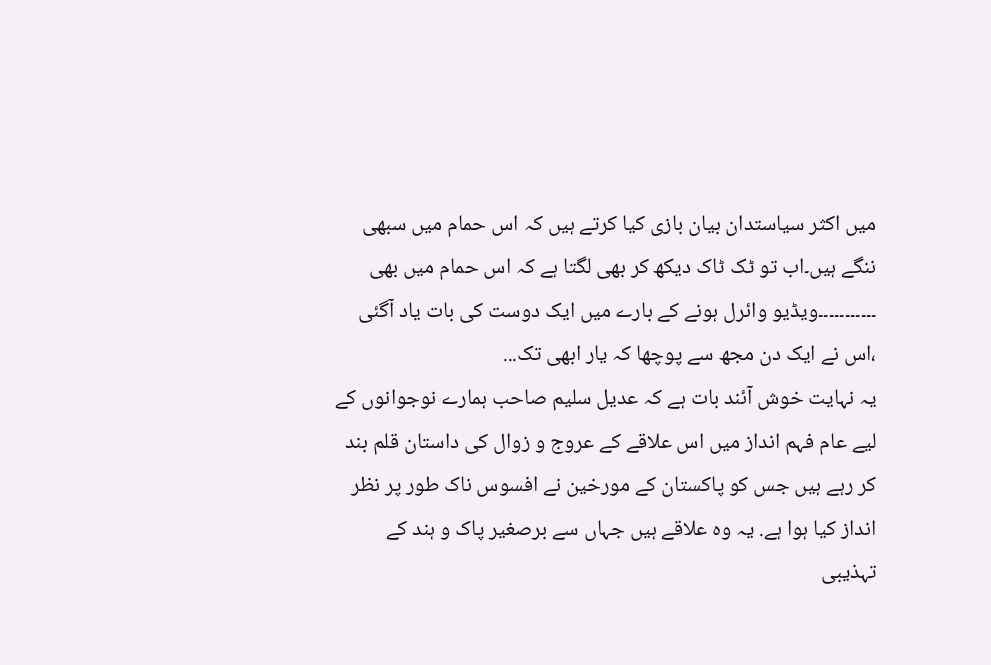میں اکثر سیاستدان بیان بازی کیا کرتے ہیں کہ اس حمام میں سبھی ننگے ہیں۔اب تو ٹک ٹاک دیکھ کر بھی لگتا ہے کہ اس حمام میں بھی ۔۔۔۔۔۔۔۔۔۔۔ویڈیو وائرل ہونے کے بارے میں ایک دوست کی بات یاد آگئی ،اس نے ایک دن مجھ سے پوچھا کہ یار ابھی تک...
یہ نہایت خوش آئند بات ہے کہ عدیل سلیم صاحب ہمارے نوجوانوں کے لیے عام فہم انداز میں اس علاقے کے عروج و زوال کی داستان قلم بند کر رہے ہیں جس کو پاکستان کے مورخین نے افسوس ناک طور پر نظر انداز کیا ہوا ہے. یہ وہ علاقے ہیں جہاں سے برصغیر پاک و ہند کے تہذیبی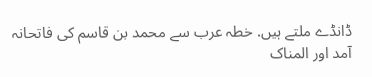ڈانڈے ملتے ہیں. خطہ عرب سے محمد بن قاسم کی فاتحانہ آمد اور المناک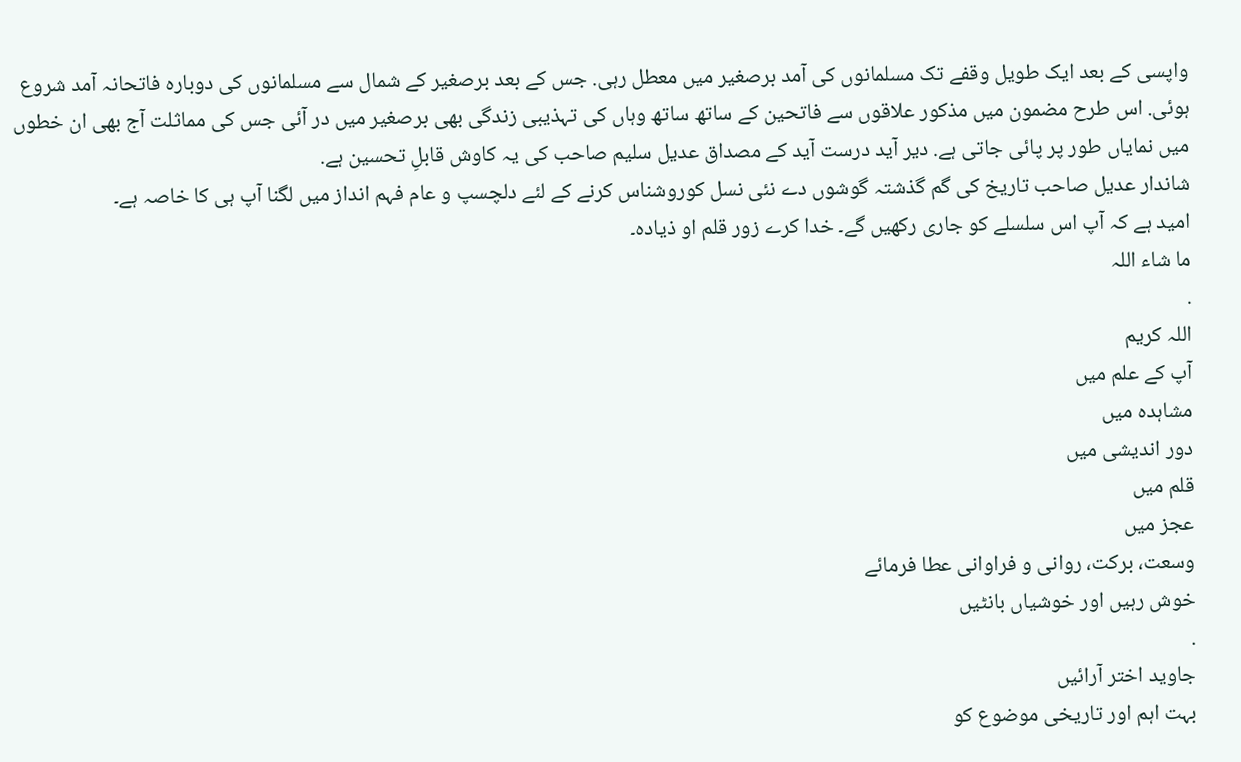واپسی کے بعد ایک طویل وقفے تک مسلمانوں کی آمد برصغیر میں معطل رہی. جس کے بعد برصغیر کے شمال سے مسلمانوں کی دوبارہ فاتحانہ آمد شروع ہوئی. اس طرح مضمون میں مذکور علاقوں سے فاتحین کے ساتھ ساتھ وہاں کی تہذیبی زندگی بھی برصغیر میں در آئی جس کی مماثلت آج بھی ان خطوں میں نمایاں طور پر پائی جاتی ہے. دیر آید درست آید کے مصداق عدیل سلیم صاحب کی یہ کاوش قابلِ تحسین ہے.
شاندار عدیل صاحب تاریخ کی گم گذشتہ گوشوں دے نئی نسل کوروشناس کرنے کے لئے دلچسپ و عام فہم انداز میں لگنا آپ ہی کا خاصہ ہے۔
امید ہے کہ آپ اس سلسلے کو جاری رکھیں گے۔ خدا کرے زور قلم او ذیادہ۔
ما شاء اللہ
.
اللہ کریم
آپ کے علم میں
مشاہدہ میں
دور اندیشی میں
قلم میں
عجز میں
وسعت، برکت، روانی و فراوانی عطا فرمائے
خوش رہیں اور خوشیاں بانٹیں
.
جاوید اختر آرائیں
بہت اہم اور تاریخی موضوع کو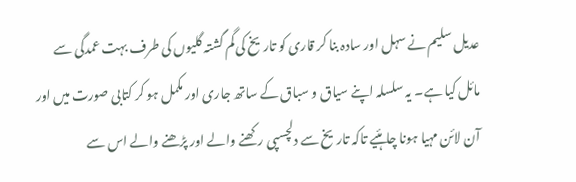عدیل سلیم نے سہل اور سادہ بنا کر قاری کو تاریخ کی گم گشتہ گلیوں کی طرف بہت عمدگی سے مائل کیا ہے۔ یہ سلسلہ اپنے سیاق و سباق کے ساتھ جاری اور مکمل ہو کر کتابی صورت میں اور آن لائن مہیا ہونا چاہئیے تاکہ تاریخ سے دلچسپی رکھنے والے اور پڑھنے والے اس سے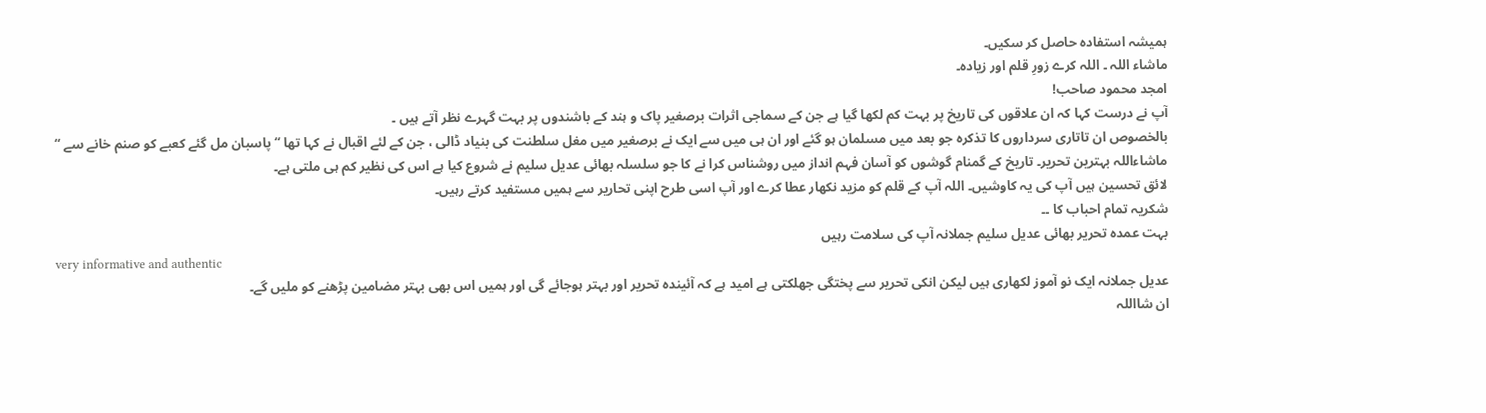ہمیشہ استفادہ حاصل کر سکیں۔
ماشاء اللہ ۔ اللہ کرے زورِ قلم اور زیادہ۔
امجد محمود صاحب!
آپ نے درست کہا کہ ان علاقوں کی تاریخ پر بہت کم لکھا گیا ہے جن کے سماجی اثرات برصغیر پاک و ہند کے باشندوں پر بہت گہرے نظر آتے ہیں ۔
بالخصوص ان تاتاری سرداروں کا تذکرہ جو بعد میں مسلمان ہو گئے اور ان ہی میں سے ایک نے برصغیر میں مغل سلطنت کی بنیاد ڈالی ، جن کے لئے اقبال نے کہا تھا “پاسبان مل گئے کعبے کو صنم خانے سے “
ماشاءاللہ بہترین تحریر۔ تاریخ کے گمنام گوشوں کو آسان فہم انداز میں روشناس کرا نے کا جو سلسلہ بھائی عدیل سلیم نے شروع کیا ہے اس کی نظیر کم ہی ملتی ہے۔
لائق تحسین ہیں آپ کی یہ کاوشیں۔ اللہ آپ کے قلم کو مزید نکھار عطا کرے اور آپ اسی طرح اپنی تحاریر سے ہمیں مستفید کرتے رہیں۔
شکریہ تمام احباب کا ۔۔
بہت عمدہ تحریر بھائی عدیل سلیم جملانہ آپ کی سلامت رہیں
very informative and authentic
عدیل جملانہ ایک نو آموز لکھاری ہیں لیکن انکی تحریر سے پختگی جھلکتی ہے امید ہے کہ آئیندہ تحریر اور بہتر ہوجائے گی اور ہمیں اس بھی بہتر مضامین پڑھنے کو ملیں گے۔
ان شااللہ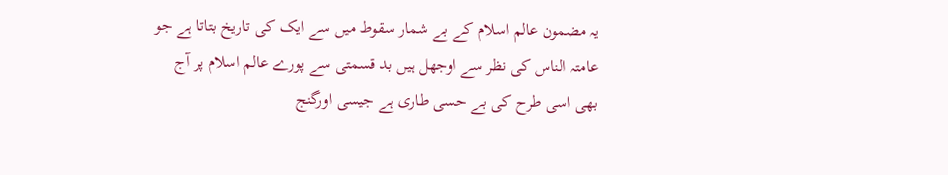یہ مضمون عالم اسلام کے بے شمار سقوط میں سے ایک کی تاریخ بتاتا ہے جو عامتہ الناس کی نظر سے اوجھل ہیں بد قسمتی سے پورے عالم اسلام پر آج بھی اسی طرح کی بے حسی طاری ہے جیسی اورگنج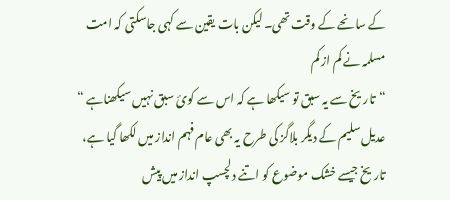کے سانحے کے وقت تھی۔ لیکن بات یقین سے کہی جاسکتی کہ امت مسلمہ نے کم از کم
“تاریخ سے یہ سبق تو سیکھا ہے کہ اس سے کوئ سبق نہیں سیکھناہے “
عدیل سلیم کے دیگر بلاگز کی طرح یہ بھی عام فہم انداز میں لکھا گیا ہے، تاریخ جیسے خشک موضوع کو اتنے دلچسپ انداز میں پیش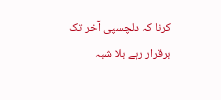کرنا کہ دلچسپی آخر تک برقرار رہے بلا شبہ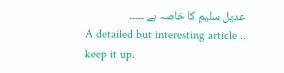عدیل سلیم کا خاصہ ہے ۔۔۔۔۔
A detailed but interesting article ..
keep it up.